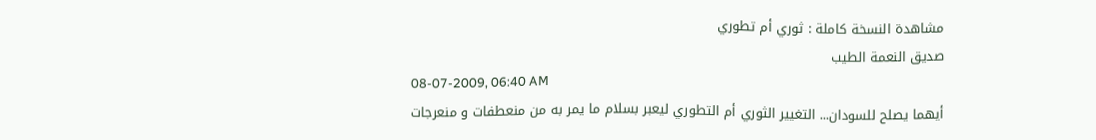مشاهدة النسخة كاملة : ثوري أم تطوري
صديق النعمة الطيب
08-07-2009, 06:40 AM
أيهما يصلح للسودان... التغيير الثوري أم التطوري ليعبر بسلام ما يمر به من منعطفات و منعرجات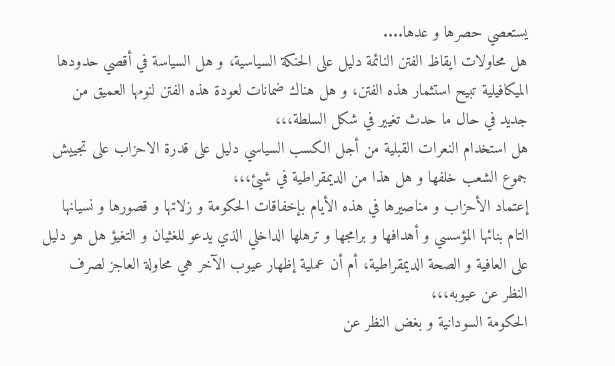يستعصي حصرها و عدها....
هل محاولات ايقاظ الفتن النائمة دليل على الحنكة السياسية، و هل السياسة في أقصي حدودها الميكافيلية تبيح استثمار هذه الفتن، و هل هناك ضمانات لعودة هذه الفتن لنومها العميق من جديد في حال ما حدث تغيير في شكل السلطة،،،
هل استخدام النعرات القبلية من أجل الكسب السياسي دليل على قدرة الاحزاب على تجييش جموع الشعب خلفها و هل هذا من الديمقراطية في شيئ،،،
إعتماد الأحزاب و مناصيرها في هذه الأيام بإخفاقات الحكومة و زلاتها و قصورها و نسيانها التام بنائها المؤسسي و أهدافها و برامجها و ترهلها الداخلي الذي يدعو للغثيان و التغيؤ هل هو دليل على العافية و الصحة الديمقراطية، أم أن عملية إظهار عيوب الآخر هي محاولة العاجز لصرف النظر عن عيوبه،،،
الحكومة السودانية و بغض النظر عن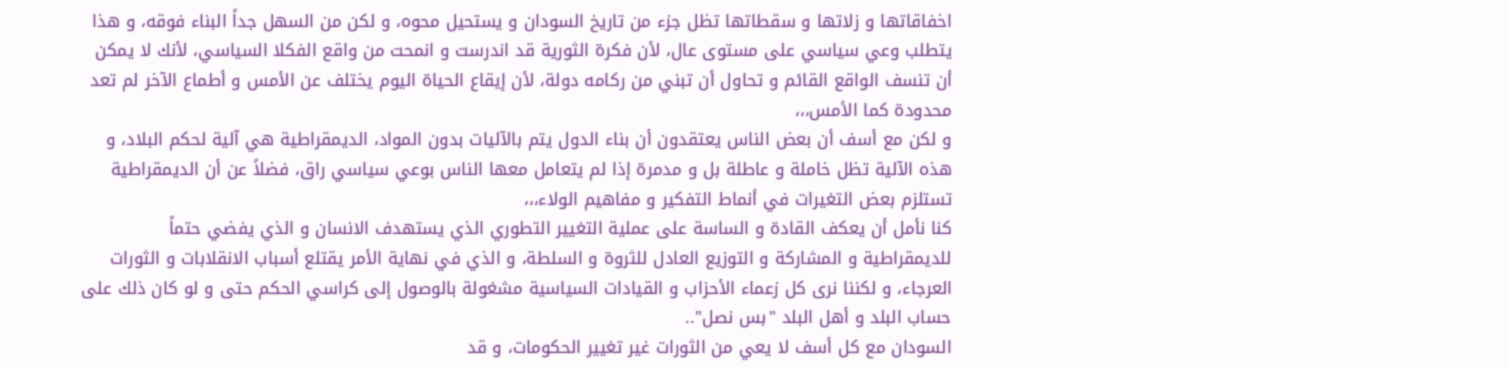اخفاقاتها و زلاتها و سقطاتها تظل جزء من تاريخ السودان و يستحيل محوه، و لكن من السهل جداً البناء فوقه، و هذا يتطلب وعي سياسي على مستوى عال، لأن فكرة الثورية قد اندرست و انمحت من واقع الفكلا السياسي، لأنك لا يمكن أن تنسف الواقع القائم و تحاول أن تبني من ركامه دولة، لأن إيقاع الحياة اليوم يختلف عن الأمس و أطماع الآخر لم تعد محدودة كما الأمس،،،
و لكن مع أسف أن بعض الناس يعتقدون أن بناء الدول يتم بالآليات بدون المواد، الديمقراطية هي آلية لحكم البلاد، و هذه الآلية تظل خاملة و عاطلة بل و مدمرة إذا لم يتعامل معها الناس بوعي سياسي راق، فضلاً عن أن الديمقراطية تستلزم بعض التغيرات في أنماط التفكير و مفاهيم الولاء،،،
كنا نأمل أن يعكف القادة و الساسة على عملية التغيير التطوري الذي يستهدف الانسان و الذي يفضي حتماً للديمقراطية و المشاركة و التوزيع العادل للثروة و السلطة، و الذي في نهاية الأمر يقتلع أسباب الانقلابات و الثورات العرجاء، و لكننا نرى كل زعماء الأحزاب و القيادات السياسية مشغولة بالوصول إلى كراسي الحكم حتى و لو كان ذلك على حساب البلد و أهل البلد "بس نصل"..
السودان مع كل أسف لا يعي من الثورات غير تغيير الحكومات، و قد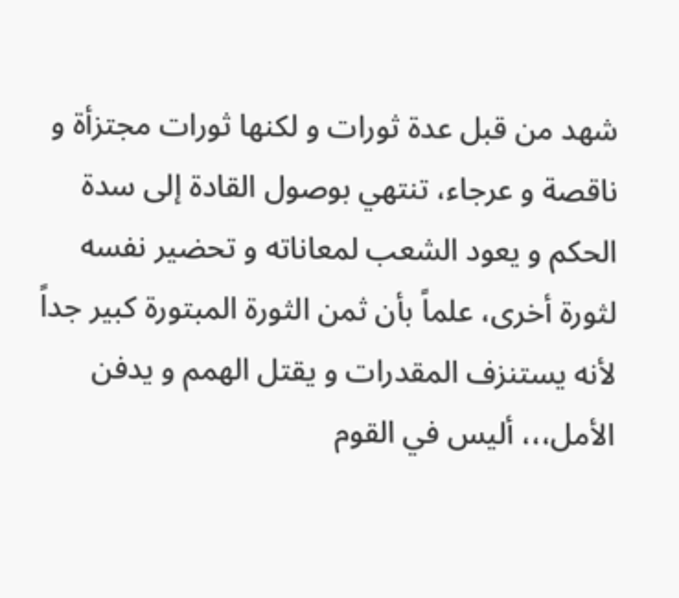شهد من قبل عدة ثورات و لكنها ثورات مجتزأة و ناقصة و عرجاء، تنتهي بوصول القادة إلى سدة الحكم و يعود الشعب لمعاناته و تحضير نفسه لثورة أخرى، علماً بأن ثمن الثورة المبتورة كبير جداً لأنه يستنزف المقدرات و يقتل الهمم و يدفن الأمل،،، أليس في القوم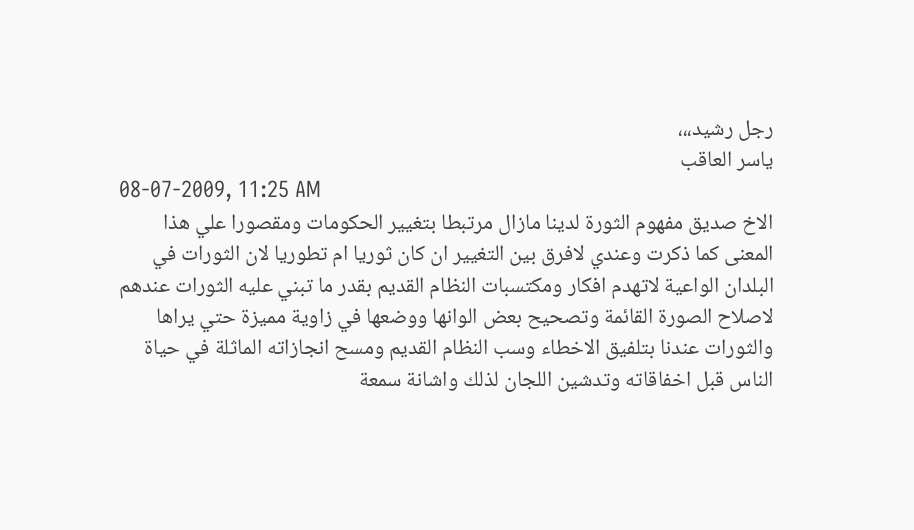رجل رشيد،،،
ياسر العاقب
08-07-2009, 11:25 AM
الاخ صديق مفهوم الثورة لدينا مازال مرتبطا بتغيير الحكومات ومقصورا علي هذا المعنى كما ذكرت وعندي لافرق بين التغيير ان كان ثوريا ام تطوريا لان الثورات في البلدان الواعية لاتهدم افكار ومكتسبات النظام القديم بقدر ما تبني عليه الثورات عندهم لاصلاح الصورة القائمة وتصحيح بعض الوانها ووضعها في زاوية مميزة حتي يراها والثورات عندنا بتلفيق الاخطاء وسب النظام القديم ومسح انجازاته الماثلة في حياة الناس قبل اخفاقاته وتدشين اللجان لذلك واشانة سمعة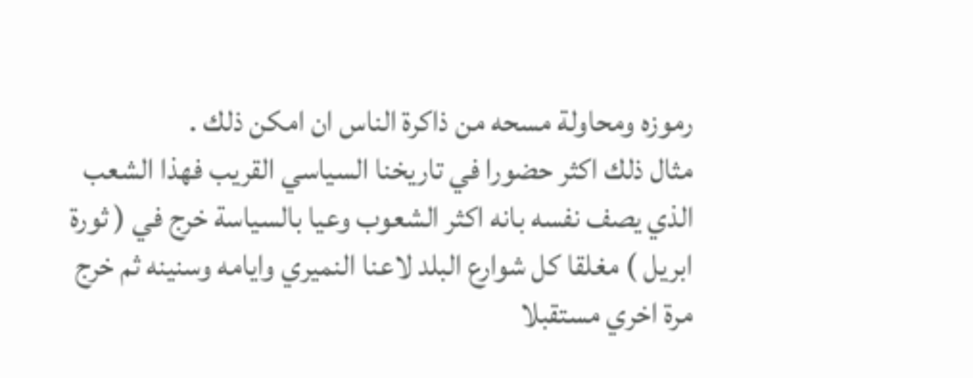رموزه ومحاولة مسحه من ذاكرة الناس ان امكن ذلك .
مثال ذلك اكثر حضورا في تاريخنا السياسي القريب فهذا الشعب الذي يصف نفسه بانه اكثر الشعوب وعيا بالسياسة خرج في ( ثورة ابريل ) مغلقا كل شوارع البلد لاعنا النميري وايامه وسنينه ثم خرج مرة اخري مستقبلا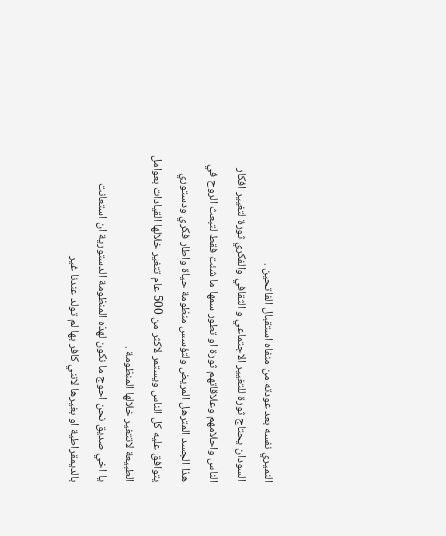النميري نفسه بعد عودته من منفاه استقبال الفاتحين .
السودان يحتاج ثورة للتغيير الاجتماعي و الثقافي والفكري ثورة لتغيير افكار الناس واحلامهم وعلاقاتهم ثورة او تطور سمها ما شئت فقط لتبعث الروح في هذا الجسد المترهل المريض ولتؤسس منظومة حياة واطار فكري ودستوري يتوافق عليه كل الناس ويستمر لاكثر من 500 عام تتغير خلالها القيادات بعوامل الطبيعة لاتتغير خلالها المنظومة .
يا اخي صديق نحن احوج ما نكون لهذه المنظومة الدستورية ان استعانت بالديمقراطية او بغيرها لانني كافر بها لم تولد عندنا غير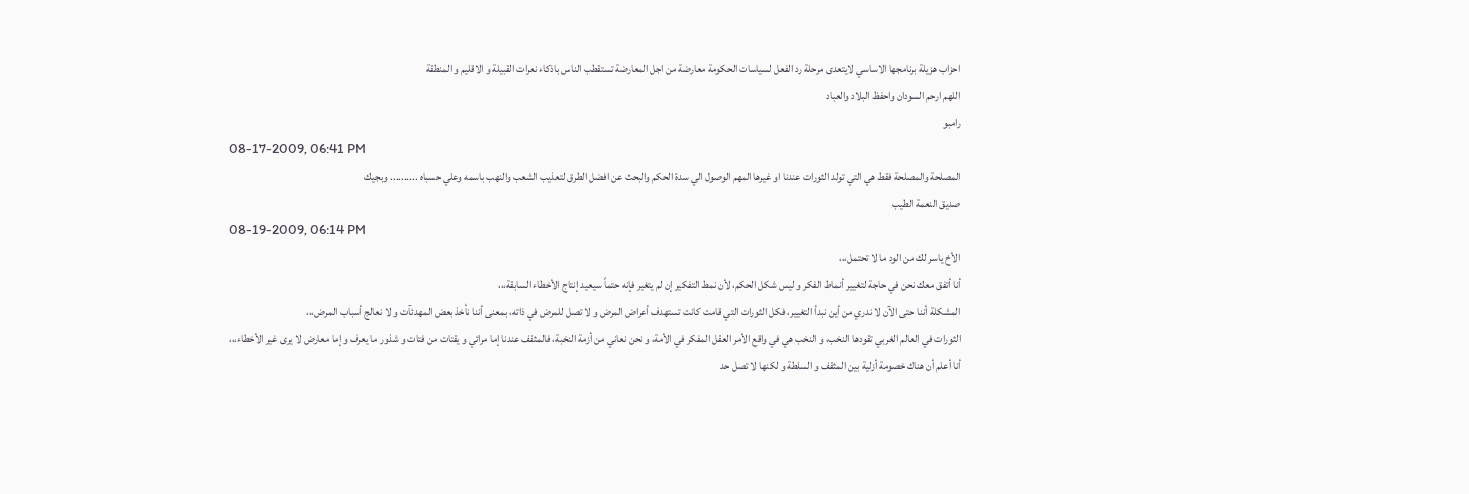احزاب هزيلة برنامجها الاساسي لايتعدى مرحلة رد الفعل لسياسات الحكومة معارضة من اجل المعارضة تستقطب الناس باذكاء نعرات القبيلة و الاقليم و المنطقة
اللهم ارحم السودان واحفظ البلاد والعباد
رامبو
08-17-2009, 06:41 PM
المصلحة والمصلحة فقط هي التي تولد الثورات عندنا او غيرها المهم الوصول الي سدة الحكم والبحث عن افضل الطرق لتعذيب الشعب والنهب باسمه وعلي حسباه .......... وبجيك
صديق النعمة الطيب
08-19-2009, 06:14 PM
الأخ ياسر لك من الود ما لا تحتمل،،،
أنا أتفق معك نحن في حاجة لتغيير أنماط الفكر و ليس شكل الحكم، لأن نمط التفكير إن لم يتغير فإنه حتماً سيعيد إنتاج الأخطاء السابقة،،،
المشكلة أننا حتى الآن لا ندري من أين نبدأ التغيير، فكل الثورات التي قامت كانت تستهدف أعراض المرض و لا تصل للمرض في ذاته، بمعنى أننا نأخذ بعض المهدئآت و لا نعالج أسباب المرض،،،
الثورات في العالم الغربي تقودها النخب، و النخب هي في واقع الأمر العقل المفكر في الأمة، و نحن نعاني من أزمة النخبة، فالمثقف عندنا إما مرائي و يقتات من فتات و شذور ما يعرف و إما معارض لا يرى غير الأخطاء،،،
أنا أعلم أن هناك خصومة أزلية بين المثقف و السلطة و لكنها لا تصل حد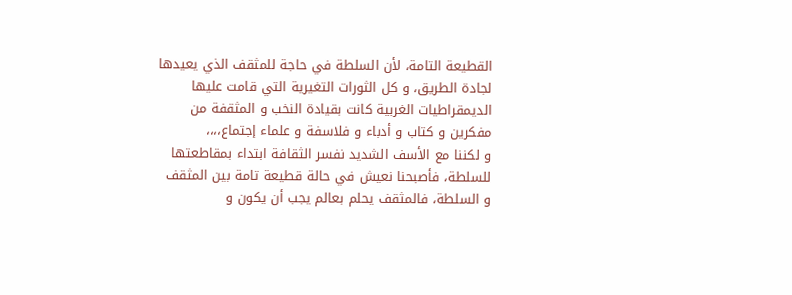القطيعة التامة، لأن السلطة في حاجة للمثقف الذي يعيدها لجادة الطريق، و كل الثورات التغيرية التي قامت عليها الديمقراطيات الغربية كانت بقيادة النخب و المثقفة من مفكرين و كتاب و أدباء و فلاسفة و علماء إجتماع،،،،
و لكننا مع الأسف الشديد نفسر الثقافة ابتداء بمقاطعتها للسلطة، فأصبحنا نعيش في حالة قطيعة تامة بين المثقف و السلطة، فالمثقف يحلم بعالم يجب أن يكون و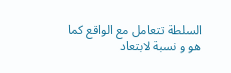السلطة تتعامل مع الواقع كما هو و نسبة لابتعاد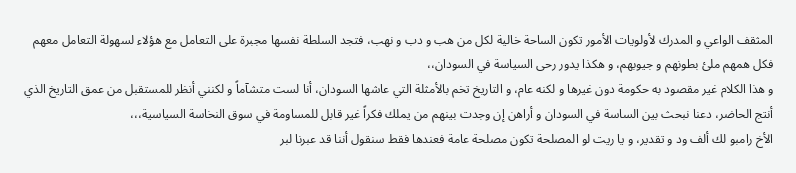المثقف الواعي و المدرك لأولويات الأمور تكون الساحة خالية لكل من هب و دب و نهب، فتجد السلطة نفسها مجبرة على التعامل مع هؤلاء لسهولة التعامل معهم فكل همهم ملئ بطونهم و جيوبهم، و هكذا يدور رحى السياسة في السودان،،
و هذا الكلام غير مقصود به حكومة دون غيرها و لكنه عام، و التاريخ تخم بالأمثلة التي عاشها السودان، أنا لست متشآماً و لكنني أنظر للمستقبل من عمق التاريخ الذي أنتج الحاضر، دعنا نبحث بين الساسة في السودان و أراهن إن وجدت بينهم من يملك فكراً غير قابل للمساومة في سوق النخاسة السياسية،،،
الأخ رامبو لك ألف ود و تقدير، و يا ريت لو المصلحة تكون مصلحة عامة فعندها فقط سنقول أننا قد عبرنا لبر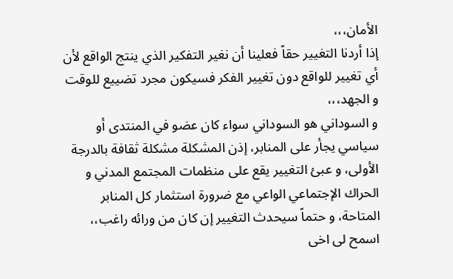الأمان،،،
إذا أردنا التغيير حقاً فعلينا أن نغير التفكير الذي ينتج الواقع لأن أي تغيير للواقع دون تغيير الفكر فسيكون مجرد تضييع للوقت و الجهد،،،
و السوداني هو السوداني سواء كان عضو في المنتدى أو سياسي يجأر على المنابر، إذن المشكلة مشكلة ثقافة بالدرجة الأولى، و عبئ التغيير يقع على منظمات المجتمع المدني و الحراك الإجتماعي الواعي مع ضرورة استثمار كل المنابر المتاحة، و حتماً سيحدث التغيير إن كان من ورائه راغب،،
اسمح لى اخى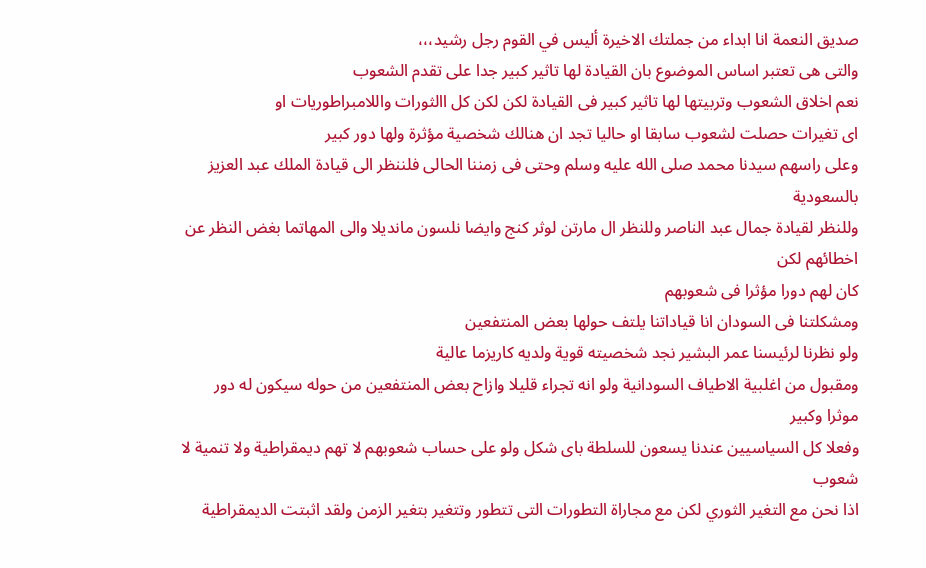صديق النعمة انا ابداء من جملتك الاخيرة أليس في القوم رجل رشيد،،،
والتى هى تعتبر اساس الموضوع بان القيادة لها تاثير كبير جدا على تقدم الشعوب
نعم اخلاق الشعوب وتربيتها لها تاثير كبير فى القيادة لكن لكن كل االثورات واللامبراطوريات او
اى تغيرات حصلت لشعوب سابقا او حاليا تجد ان هنالك شخصية مؤثرة ولها دور كبير
وعلى راسهم سيدنا محمد صلى الله عليه وسلم وحتى فى زمننا الحالى فلننظر الى قيادة الملك عبد العزيز بالسعودية
وللنظر لقيادة جمال عبد الناصر وللنظر ال مارتن لوثر كنج وايضا نلسون مانديلا والى المهاتما بغض النظر عن اخطائهم لكن
كان لهم دورا مؤثرا فى شعوبهم
ومشكلتنا فى السودان انا قياداتنا يلتف حولها بعض المنتفعين
ولو نظرنا لرئيسنا عمر البشير نجد شخصيته قوية ولديه كاريزما عالية
ومقبول من اغلبية الاطياف السودانية ولو انه تجراء قليلا وازاح بعض المنتفعين من حوله سيكون له دور موثرا وكبير
وفعلا كل السياسيين عندنا يسعون للسلطة باى شكل ولو على حساب شعوبهم لا تهم ديمقراطية ولا تنمية لا شعوب
اذا نحن مع التغير الثوري لكن مع مجاراة التطورات التى تتطور وتتغير بتغير الزمن ولقد اثبتت الديمقراطية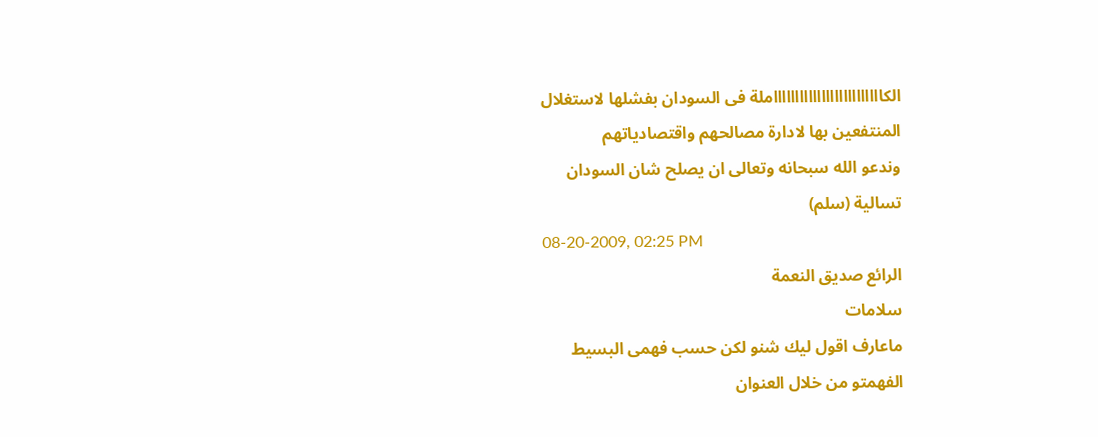الكاااااااااااااااااااااااااملة فى السودان بفشلها لاستغلال
المنتفعين بها لادارة مصالحهم واقتصادياتهم
وندعو الله سبحانه وتعالى ان يصلح شان السودان
تسالية (سلم)
08-20-2009, 02:25 PM
الرائع صديق النعمة
سلامات
ماعارف اقول ليك شنو لكن حسب فهمى البسيط
الفهمتو من خلال العنوان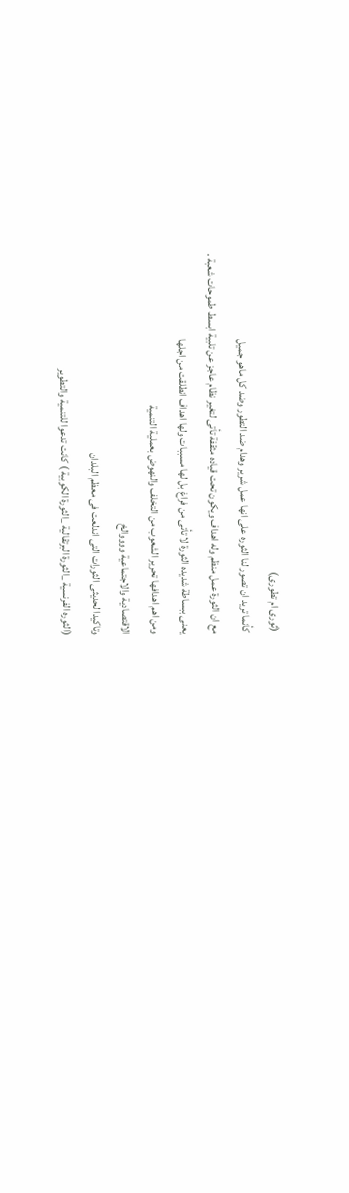(ثورى ام تطورى)
كأنما تريد ان تصور لنا الثوره على انها عمل شرير وهدام ضد التطور وضد كل ماهو جميل
مع ان الثورة عمل منظم وله اهداف ويكون تحت قياده مثقفة تأتى لتغير نظام عاجز عن تلبية ابسط طموحات شعبة .
يعنى ببساطة شديده الثورة لا تأتى من فراغ بل لها مسببات ولها اهداف انطلقت من اجلها
ومن اهم اهدافها تحرير الشعوب من التخلف والنهوض بعملية التنمية
الاقتصادية والاجتماعية ووووالخ
وتاكيدا لحديثى الثورات التى اندلعت فى معظم البلدان
(الثوره الفرنسية _الثورة البرتقالية _الثورة الكوبية ) كانت تدعوا للتنمية والتطوير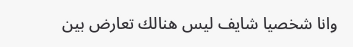وانا شخصيا شايف ليس هنالك تعارض بين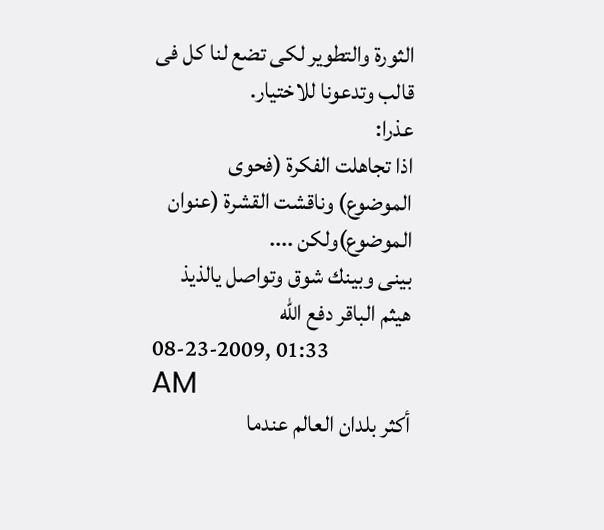الثورة والتطوير لكى تضع لنا كل فى قالب وتدعونا للاختيار.
عذرا:
اذا تجاهلت الفكرة (فحوى الموضوع) وناقشت القشرة (عنوان الموضوع)ولكن ....
بينى وبينك شوق وتواصل يالذيذ
هيثم الباقر دفع الله
08-23-2009, 01:33 AM
أكثر بلدان العالم عندما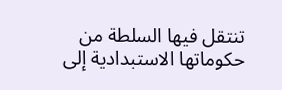تنتقل فيها السلطة من حكوماتها الاستبدادية إلى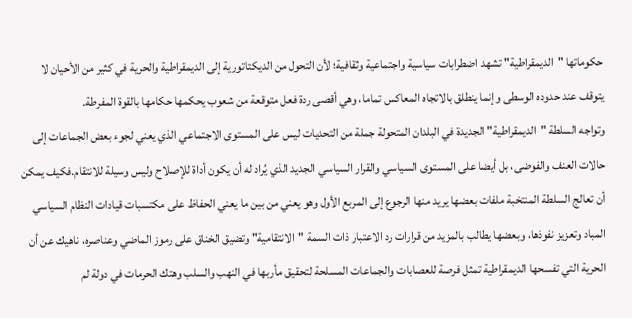حكوماتها "الديمقراطية" تشهد اضطرابات سياسية واجتماعية وثقافية؛ لأن التحول من الديكتاتورية إلى الديمقراطية والحرية في كثير من الأحيان لا يتوقف عند حدوده الوسطى وإنما ينطلق بالاتجاه المعاكس تماما، وهي أقصى ردة فعل متوقعة من شعوب يحكمها حكامها بالقوة المفرطة.
وتواجه السلطة "الديمقراطية" الجديدة في البلدان المتحولة جملة من التحديات ليس على المستوى الاجتماعي الذي يعني لجوء بعض الجماعات إلى حالات العنف والفوضى، بل أيضا على المستوى السياسي والقرار السياسي الجديد الذي يُراد له أن يكون أداة للإصلاح وليس وسيلة للانتقام.فكيف يمكن أن تعالج السلطة المنتخبة ملفات بعضها يريد منها الرجوع إلى المربع الأول وهو يعني من بين ما يعني الحفاظ على مكتسبات قيادات النظام السياسي المباد وتعزيز نفوذها، وبعضها يطالب بالمزيد من قرارات رد الاعتبار ذات السمة "الانتقامية" وتضيق الخناق على رموز الماضي وعناصره، ناهيك عن أن الحرية التي تفسحها الديمقراطية تمثل فرصة للعصابات والجماعات المسلحة لتحقيق مأربها في النهب والسلب وهتك الحرمات في دولة لم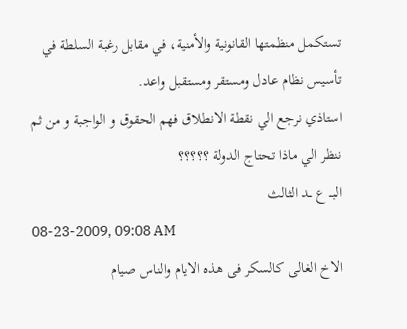تستكمل منظمتها القانونية والأمنية، في مقابل رغبة السلطة في تأسيس نظام عادل ومستقر ومستقبل واعد.
استاذي نرجع الي نقطة الانطلاق فهم الحقوق و الواجبة و من ثم ننظر الي ماذا تحتاج الدولة ؟؟؟؟؟
البــ ع ــد الثالث
08-23-2009, 09:08 AM
الاخ الغالى كالسكر فى هذه الايام والناس صيام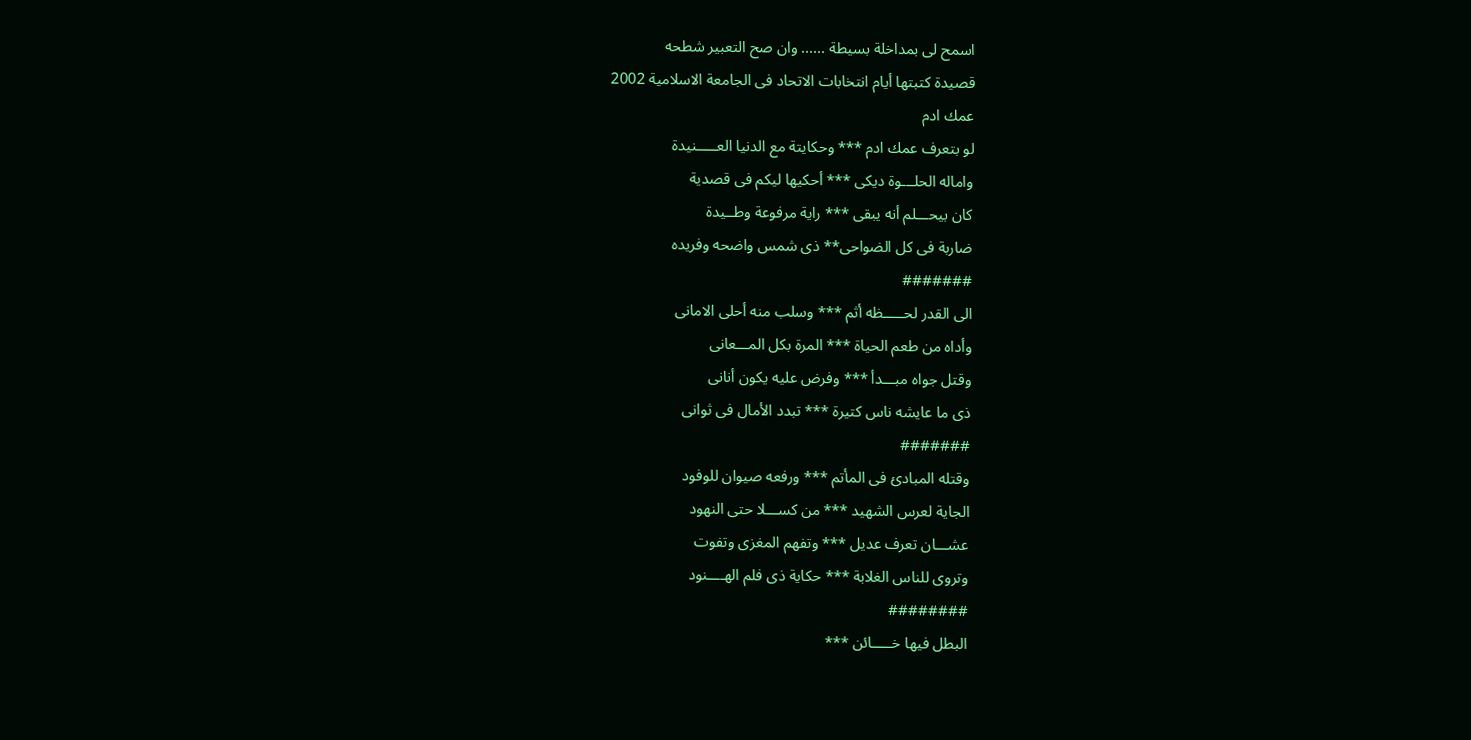اسمح لى بمداخلة بسيطة ...... وان صح التعبير شطحه
قصيدة كتبتها أيام انتخابات الاتحاد فى الجامعة الاسلامية 2002
عمك ادم
لو بتعرف عمك ادم *** وحكايتة مع الدنيا العـــــنيدة
واماله الحلـــوة ديكى *** أحكيها ليكم فى قصدية
كان بيحـــلم أنه يبقى *** راية مرفوعة وطــيدة
ضاربة فى كل الضواحى** ذى شمس واضحه وفريده
#######
الى القدر لحـــــظه أثم *** وسلب منه أحلى الامانى
وأداه من طعم الحياة *** المرة بكل المـــعانى
وقتل جواه مبـــدأ *** وفرض عليه يكون أنانى
ذى ما عايشه ناس كتيرة *** تبدد الأمال فى ثوانى
#######
وقتله المبادئ فى المأتم *** ورفعه صيوان للوفود
الجاية لعرس الشهيد *** من كســـلا حتى النهود
عشـــان تعرف عديل *** وتفهم المغزى وتفوت
وتروى للناس الغلابة *** حكاية ذى فلم الهــــنود
########
البطل فيها خـــــائن ***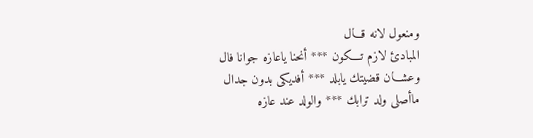ومنعول لانه قـــال
المبادئ لازم تــــكون *** أنحنا ياعازه جوانا فال
وعشـــان قضيتك يابلد *** أفديكى بدون جدال
ماأصلى ولد ترابك *** والولد عند عازه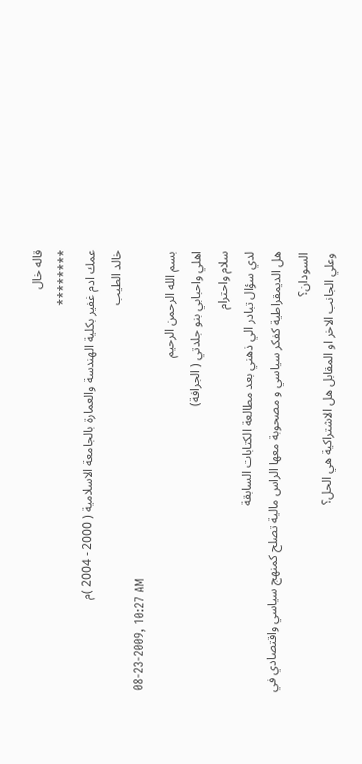قاله خال
********
عمك ادم غفير بكلية الهندسة والعمارة بالجامعة الاسلامية ( 2000 - 2004 )م
خالد الطيب
08-23-2009, 10:27 AM
بسم الله الرحمن الرحيم
اهلي واحبابي بنو جلدتي ( الجرافة)
سلام واحترام
لدي سؤال تبادر الي ذهني بعد مطالعة الكتابات السابقة
هل الديمقراطية كفكر سياسي و مصحوبة معها الراس مالية تصلح كمنهج سياسي واقتصادي في السودان؟
وعلي الجانب الاخر او المقابل هل الاشتراكية هي الحل؟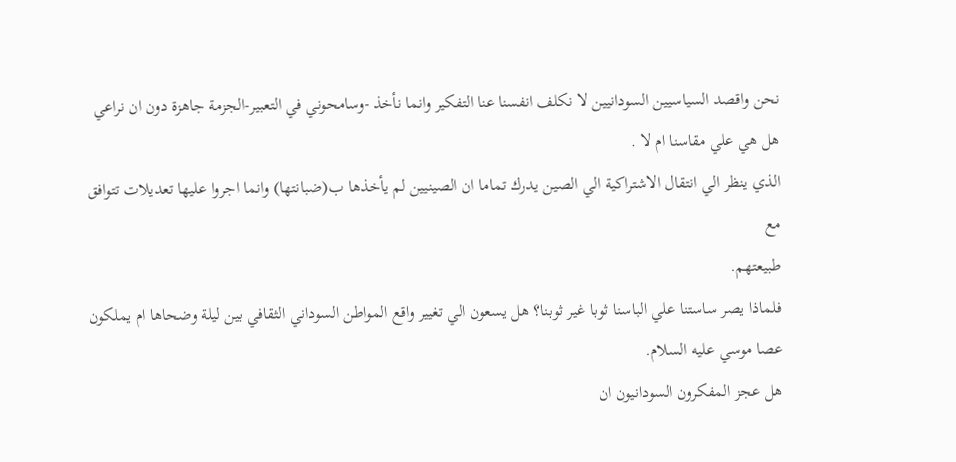نحن واقصد السياسيين السودانيين لا نكلف انفسنا عنا التفكير وانما نأخذ -وسامحوني في التعبير-الجزمة جاهزة دون ان نراعي
هل هي علي مقاسنا ام لا .
الذي ينظر الي انتقال الاشتراكية الي الصين يدرك تماما ان الصينيين لم يأخذها ب(ضبانتها) وانما اجروا عليها تعديلات تتوافق مع
طبيعتهم.
فلماذا يصر ساستنا علي الباسنا ثوبا غير ثوبنا؟ هل يسعون الي تغيير واقع المواطن السوداني الثقافي بين ليلة وضحاها ام يملكون
عصا موسي عليه السلام.
هل عجز المفكرون السودانيون ان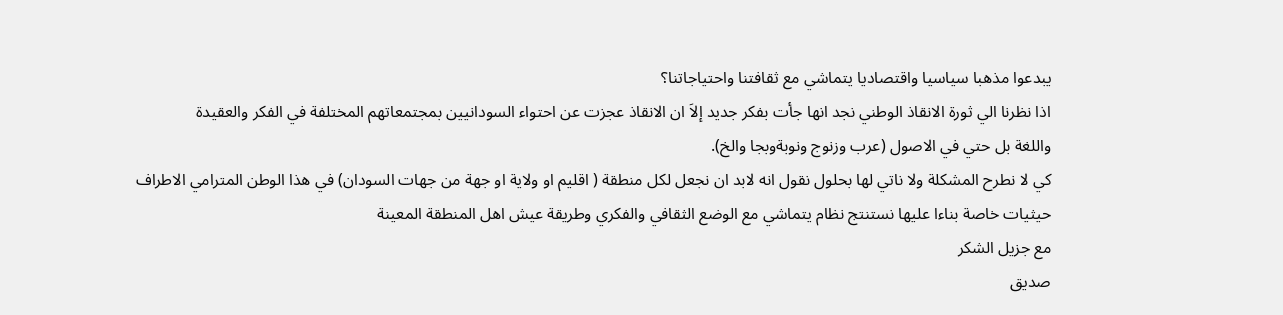يبدعوا مذهبا سياسيا واقتصاديا يتماشي مع ثقافتنا واحتياجاتنا؟
اذا نظرنا الي ثورة الانقاذ الوطني نجد انها جأت بفكر جديد إلاَ ان الانقاذ عجزت عن احتواء السودانيين بمجتمعاتهم المختلفة في الفكر والعقيدة
واللغة بل حتي في الاصول (عرب وزنوج ونوبةوبجا والخ).
كي لا نطرح المشكلة ولا ناتي لها بحلول نقول انه لابد ان نجعل لكل منطقة ( اقليم او ولاية او جهة من جهات السودان) في هذا الوطن المترامي الاطراف
حيثيات خاصة بناءا عليها نستنتج نظام يتماشي مع الوضع الثقافي والفكري وطريقة عيش اهل المنطقة المعينة
مع جزيل الشكر
صديق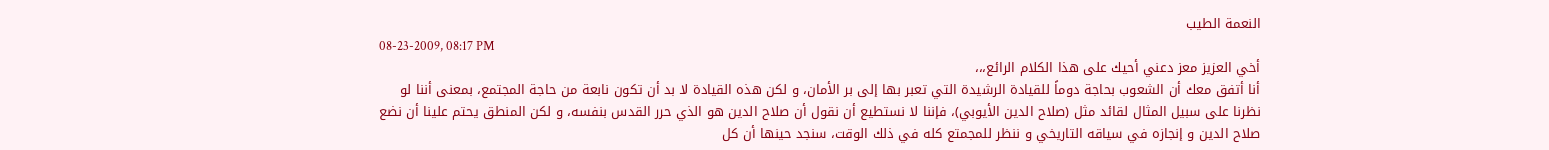النعمة الطيب
08-23-2009, 08:17 PM
أخي العزيز معز دعني أحيك على هذا الكلام الرائع،،،
أنا أتفق معك أن الشعوب بحاجة دوماً للقيادة الرشيدة التي تعبر بها إلى بر الأمان، و لكن هذه القيادة لا بد أن تكون نابعة من حاجة المجتمع، بمعنى أننا لو نظرنا على سبيل المثال لقائد مثل (صلاح الدين الأيوبي)، فإننا لا نستطيع أن نقول أن صلاح الدين هو الذي حرر القدس بنفسه، و لكن المنطق يحتم علينا أن نضع صلاح الدين و إنجازه في سياقه التاريخي و ننظر للمجمتع كله في ذلك الوقت، سنجد حينها أن كل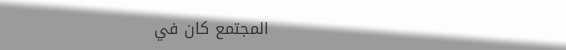المجتمع كان في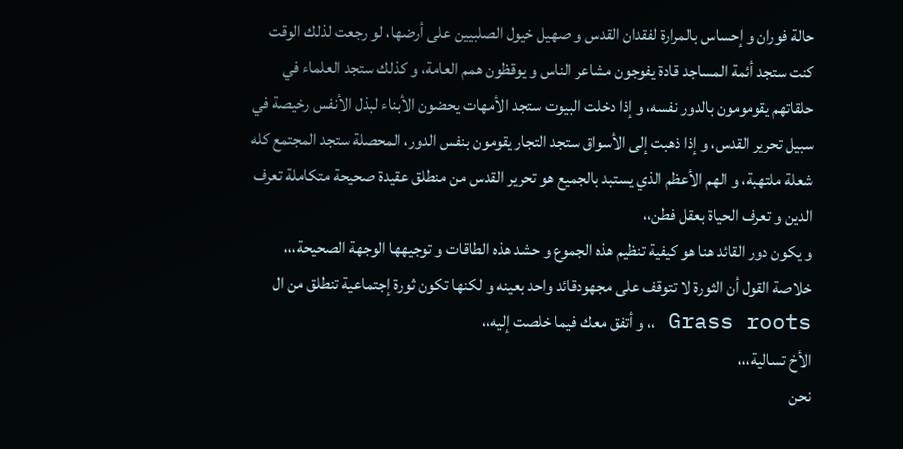حالة فوران و إحساس بالمرارة لفقدان القدس و صهيل خيول الصلبيين على أرضها، لو رجعت لذلك الوقت كنت ستجد أئمة المساجد قادة يفوجون مشاعر الناس و يوقظون همم العامة، و كذلك ستجد العلماء في حلقاتهم يقومومون بالدور نفسه، و إذا دخلت البيوت ستجد الأمهات يحضون الأبناء لبذل الأنفس رخيصة في سبيل تحرير القدس، و إذا ذهبت إلى الأسواق ستجد التجار يقومون بنفس الدور، المحصلة ستجد المجتمع كله شعلة ملتهبة، و الهم الأعظم الذي يستبد بالجميع هو تحرير القدس من منطلق عقيدة صحيحة متكاملة تعرف الدين و تعرف الحياة بعقل فطن،،
و يكون دور القائد هنا هو كيفية تنظيم هذه الجموع و حشد هذه الطاقات و توجيهها الوجهة الصحيحة،،،
خلاصة القول أن الثورة لا تتوقف على مجهودقائد واحد بعينه و لكنها تكون ثورة إجتماعية تنطلق من ال Grass roots ،، و أتفق معك فيما خلصت إليه،،
الأخ تسالية،،،
نحن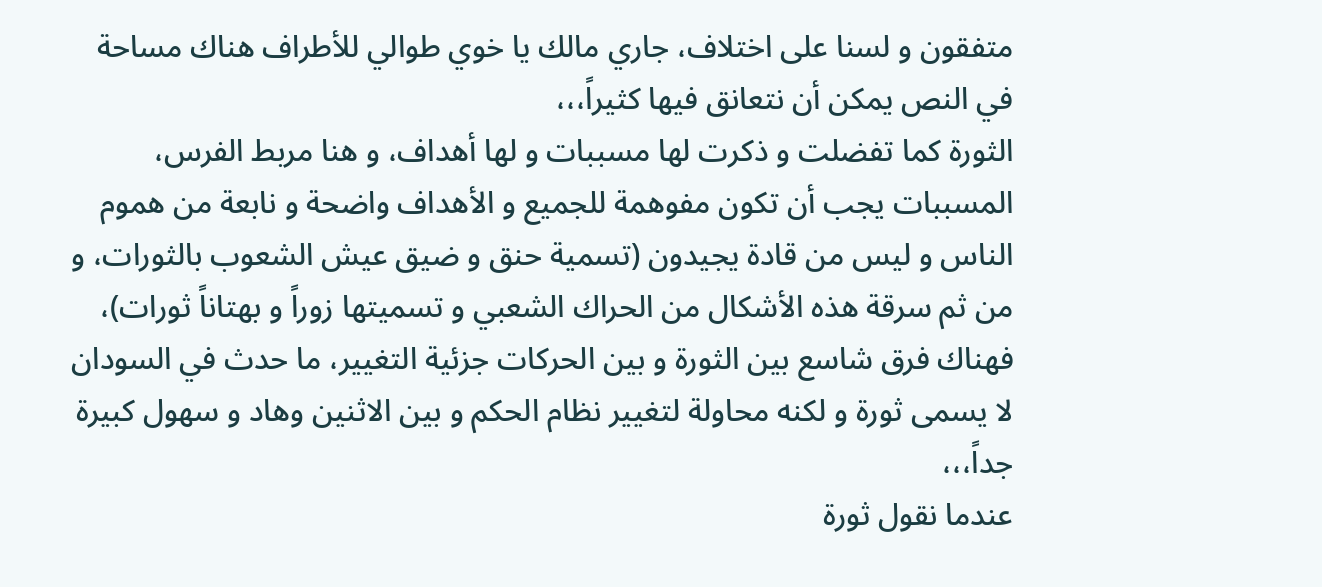متفقون و لسنا على اختلاف، جاري مالك يا خوي طوالي للأطراف هناك مساحة في النص يمكن أن نتعانق فيها كثيراً،،،
الثورة كما تفضلت و ذكرت لها مسببات و لها أهداف، و هنا مربط الفرس، المسببات يجب أن تكون مفوهمة للجميع و الأهداف واضحة و نابعة من هموم الناس و ليس من قادة يجيدون (تسمية حنق و ضيق عيش الشعوب بالثورات، و من ثم سرقة هذه الأشكال من الحراك الشعبي و تسميتها زوراً و بهتاناً ثورات)، فهناك فرق شاسع بين الثورة و بين الحركات جزئية التغيير، ما حدث في السودان لا يسمى ثورة و لكنه محاولة لتغيير نظام الحكم و بين الاثنين وهاد و سهول كبيرة جداً،،،
عندما نقول ثورة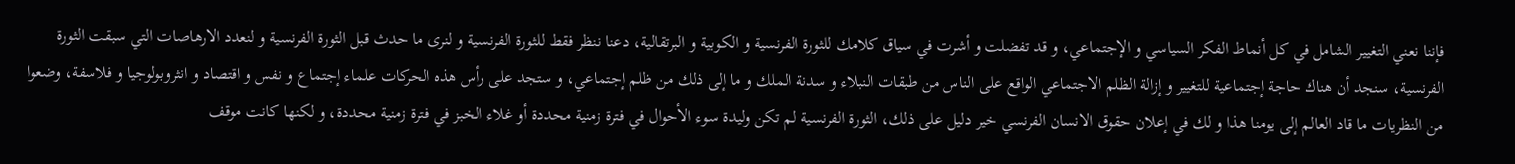فإننا نعني التغيير الشامل في كل أنماط الفكر السياسي و الإجتماعي، و قد تفضلت و أشرت في سياق كلامك للثورة الفرنسية و الكوبية و البرتقالية، دعنا ننظر فقط للثورة الفرنسية و لنرى ما حدث قبل الثورة الفرنسية و لنعدد الارهاصات التي سبقت الثورة الفرنسية، سنجد أن هناك حاجة إجتماعية للتغيير و إزالة الظلم الاجتماعي الواقع على الناس من طبقات النبلاء و سدنة الملك و ما إلى ذلك من ظلم إجتماعي، و ستجد على رأس هذه الحركات علماء إجتماع و نفس و اقتصاد و انثروبولوجيا و فلاسفة، وضعوا من النظريات ما قاد العالم إلى يومنا هذا و لك في إعلان حقوق الانسان الفرنسي خير دليل على ذلك، الثورة الفرنسية لم تكن وليدة سوء الأحوال في فترة زمنية محددة أو غلاء الخبز في فترة زمنية محددة، و لكنها كانت موقف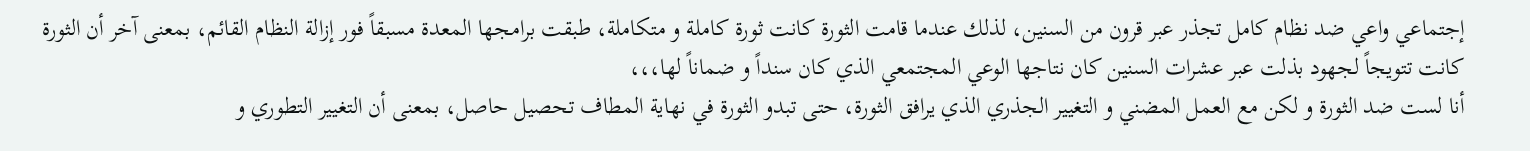إجتماعي واعي ضد نظام كامل تجذر عبر قرون من السنين، لذلك عندما قامت الثورة كانت ثورة كاملة و متكاملة، طبقت برامجها المعدة مسبقاً فور إزالة النظام القائم، بمعنى آخر أن الثورة كانت تتويجاً لجهود بذلت عبر عشرات السنين كان نتاجها الوعي المجتمعي الذي كان سنداً و ضماناً لها،،،
أنا لست ضد الثورة و لكن مع العمل المضني و التغيير الجذري الذي يرافق الثورة، حتى تبدو الثورة في نهاية المطاف تحصيل حاصل، بمعنى أن التغيير التطوري و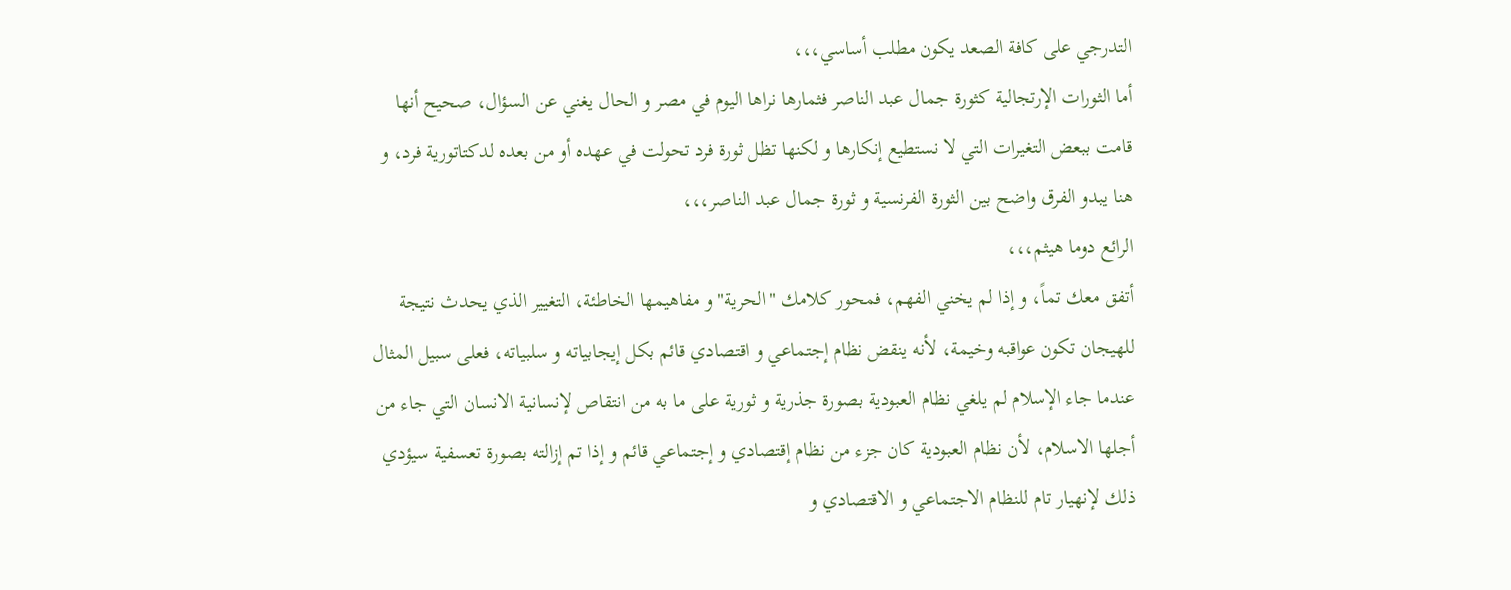التدرجي على كافة الصعد يكون مطلب أساسي،،،
أما الثورات الإرتجالية كثورة جمال عبد الناصر فثمارها نراها اليوم في مصر و الحال يغني عن السؤال، صحيح أنها قامت ببعض التغيرات التي لا نستطيع إنكارها و لكنها تظل ثورة فرد تحولت في عهده أو من بعده لدكتاتورية فرد، و هنا يبدو الفرق واضح بين الثورة الفرنسية و ثورة جمال عبد الناصر،،،
الرائع دوما هيثم،،،
أتفق معك تماً، و إذا لم يخني الفهم، فمحور كلامك "الحرية" و مفاهيمها الخاطئة، التغيير الذي يحدث نتيجة للهيجان تكون عواقبه وخيمة، لأنه ينقض نظام إجتماعي و اقتصادي قائم بكل إيجابياته و سلبياته، فعلى سبيل المثال عندما جاء الإسلام لم يلغي نظام العبودية بصورة جذرية و ثورية على ما به من انتقاص لإنسانية الانسان التي جاء من أجلها الاسلام، لأن نظام العبودية كان جزء من نظام إقتصادي و إجتماعي قائم و إذا تم إزالته بصورة تعسفية سيؤدي ذلك لإنهيار تام للنظام الاجتماعي و الاقتصادي و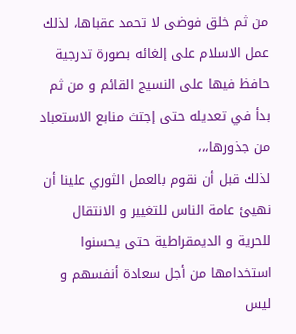من ثم خلق فوضى لا تحمد عقباها، لذلك عمل الاسلام على إلغائه بصورة تدرجية حافظ فيها على النسيج القائم و من ثم بدأ في تعديله حتى إجتث منابع الاستعباد من جذورها،،،
لذلك قبل أن نقوم بالعمل الثوري علينا أن نهيئ عامة الناس للتغيير و الانتقال للحرية و الديمقراطية حتى يحسنوا استخدامها من أجل سعادة أنفسهم و ليس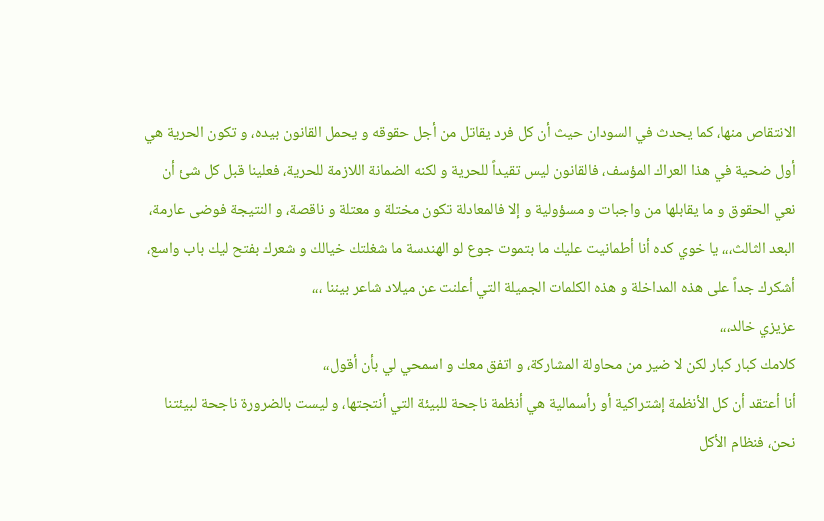الانتقاص منها، كما يحدث في السودان حيث أن كل فرد يقاتل من أجل حقوقه و يحمل القانون بيده، و تكون الحرية هي أول ضحية في هذا العراك المؤسف، فالقانون ليس تقيداً للحرية و لكنه الضمانة اللازمة للحرية، فعلينا قبل كل شئ أن نعي الحقوق و ما يقابلها من واجبات و مسؤولية و إلا فالمعادلة تكون مختلة و معتلة و ناقصة، و النتيجة فوضى عارمة،
البعد الثالث،،، يا خوي كده أنا أطمانيت عليك ما بتموت جوع لو الهندسة ما شغلتك خيالك و شعرك بفتح ليك باب واسع، أشكرك جداً على هذه المداخلة و هذه الكلمات الجميلة التي أعلنت عن ميلاد شاعر بيننا ،،،
عزيزي خالد،،،
كلامك كبار كبار لكن لا ضير من محاولة المشاركة، و اتفق معك و اسمحي لي بأن أقول،،
أنا أعتقد أن كل الأنظمة إشتراكية أو رأسمالية هي أنظمة ناجحة للبيئة التي أنتجتها، و ليست بالضرورة ناجحة لبيئتنا نحن، فنظام الأكل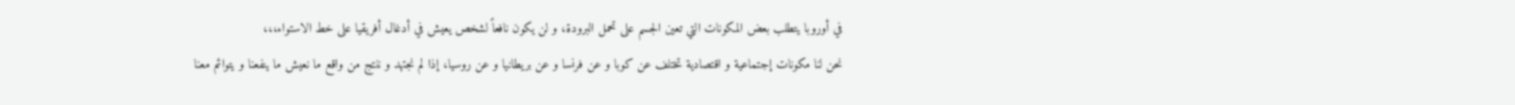في أوروبا يتطلب بعض المكونات التي تعين الجسم على تحمل البرودة، و لن يكون نافعاً لشخص يعيش في أدغال أفريقيا على خط الاستواء،،،
نحن لنا مكونات إجتماعية و اقتصادية تختلف عن كوبا و عن فرنسا و عن بريطانيا و عن روسيا، إذا لم نجتهد و ننتج من واقع ما نعيش ما ينفعنا و يتوائم معنا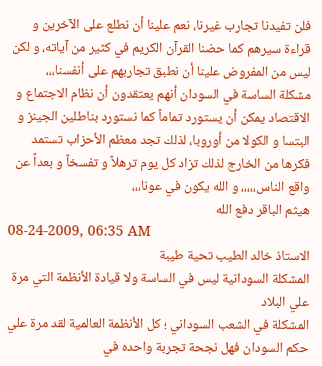فلن تفيدنا تجارب غيرنا، نعم علينا أن نطلع على الآخرين و قراءة سيرهم كما حضنا القرآن الكريم في كثير من آياته، و لكن ليس من المفروض علينا أن نطبق تجاربهم على أنفسنا،،،
مشكلة الساسة في السودان أنهم يعتقدون أن نظام الاجتماع و الاقتصاد يمكن أن يستورد تماماً كما نستورد بناطلين الجينز و البتسا و الكولا من أوروبا، لذلك تجد معظم الأحزاب تستمد فكرها من الخارج لذلك تزاد كل يوم ترهلاً و تفسخاً و بعداً عن واقع الناس،،،،، و الله يكون في عونا،،،
هيثم الباقر دفع الله
08-24-2009, 06:35 AM
الاستاذ خالد الطيب تحية طيبة
المشكلة السودانية ليس في الساسة ولا قيادة الأنظمة التي مرة علي البلاد
المشكلة في الشعب السوداني ؛ كل الأنظمة العالمية لقد مرة علي حكم السودان فهل نجحة تجربة واحده في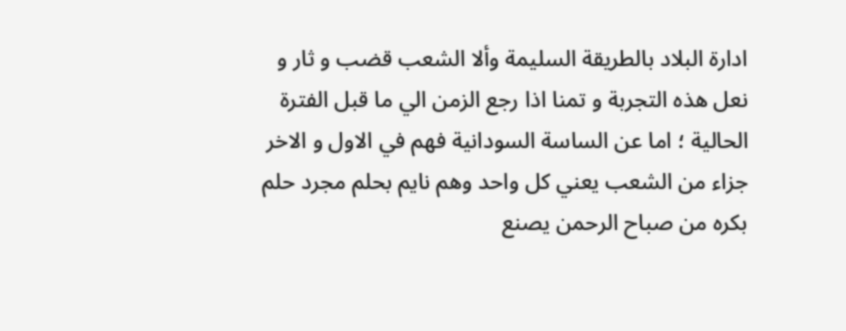ادارة البلاد بالطريقة السليمة وألا الشعب قضب و ثار و نعل هذه التجربة و تمنا اذا رجع الزمن الي ما قبل الفترة الحالية ؛ اما عن الساسة السودانية فهم في الاول و الاخر جزاء من الشعب يعني كل واحد وهم نايم بحلم مجرد حلم بكره من صباح الرحمن يصنع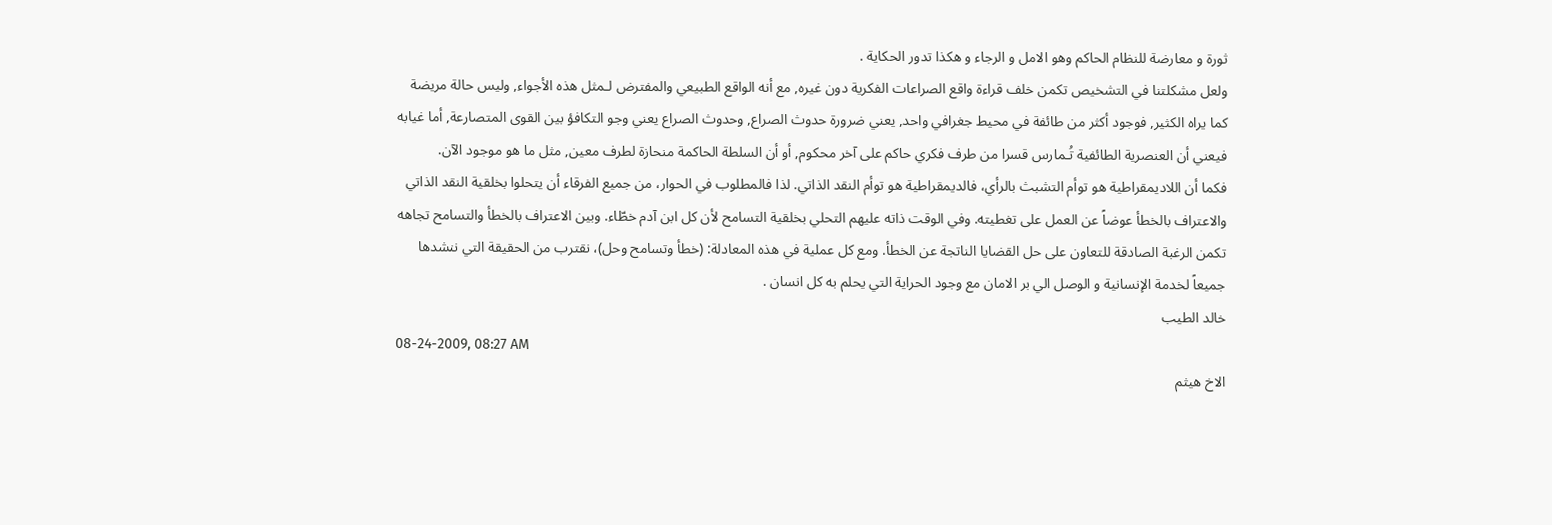ثورة و معارضة للنظام الحاكم وهو الامل و الرجاء و هكذا تدور الحكاية .
ولعل مشكلتنا في التشخيص تكمن خلف قراءة واقع الصراعات الفكرية دون غيره, مع أنه الواقع الطبيعي والمفترض لـمثل هذه الأجواء, وليس حالة مريضة كما يراه الكثير, فوجود أكثر من طائفة في محيط جغرافي واحد, يعني ضرورة حدوث الصراع, وحدوث الصراع يعني وجو التكافؤ بين القوى المتصارعة, أما غيابه فيعني أن العنصرية الطائفية تُـمارس قسرا من طرف فكري حاكم على آخر محكوم, أو أن السلطة الحاكمة منحازة لطرف معين, مثل ما هو موجود الآن.
فكما أن اللاديمقراطية هو توأم التشبث بالرأي، فالديمقراطية هو توأم النقد الذاتي. لذا فالمطلوب في الحوار، من جميع الفرقاء أن يتحلوا بخلقية النقد الذاتي والاعتراف بالخطأ عوضاً عن العمل على تغطيته. وفي الوقت ذاته عليهم التحلي بخلقية التسامح لأن كل ابن آدم خطّاء. وبين الاعتراف بالخطأ والتسامح تجاهه تكمن الرغبة الصادقة للتعاون على حل القضايا الناتجة عن الخطأ. ومع كل عملية في هذه المعادلة: (خطأ وتسامح وحل)، نقترب من الحقيقة التي ننشدها جميعاً لخدمة الإنسانية و الوصل الي بر الامان مع وجود الحراية التي يحلم به كل انسان .
خالد الطيب
08-24-2009, 08:27 AM
الاخ هيثم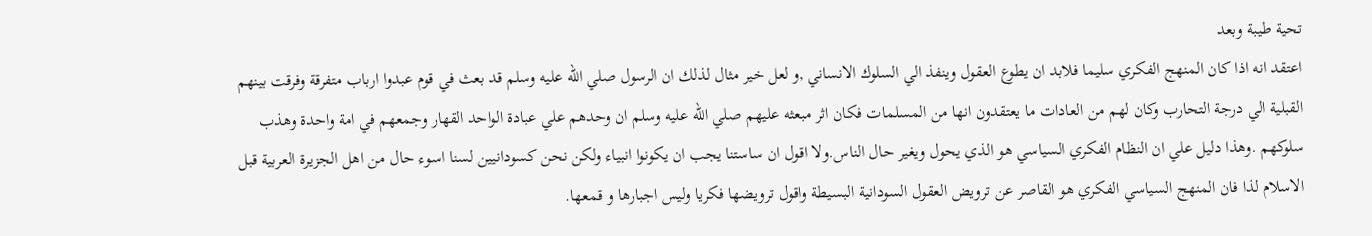تحية طيبة وبعد
اعتقد انه اذا كان المنهج الفكري سليما فلابد ان يطوِع العقول وينفذ الي السلوك الانساني ,و لعل خير مثال لذلك ان الرسول صلي الله عليه وسلم قد بعث في قوم عبدوا ارباب متفرقة وفرقت بينهم القبلية الي درجة التحارب وكان لهم من العادات ما يعتقدون انها من المسلمات فكان اثر مبعثه عليهم صلي الله عليه وسلم ان وحدهم علي عبادة الواحد القهار وجمعهم في امة واحدة وهذب سلوكهم .وهذا دليل علي ان النظام الفكري السياسي هو الذي يحول ويغير حال الناس.ولا اقول ان ساستنا يجب ان يكونوا انبياء ولكن نحن كسودانيين لسنا اسوء حال من اهل الجزيرة العربية قبل الاسلام لذا فان المنهج السياسي الفكري هو القاصر عن ترويض العقول السودانية البسيطة واقول ترويضها فكريا وليس اجبارها و قمعها.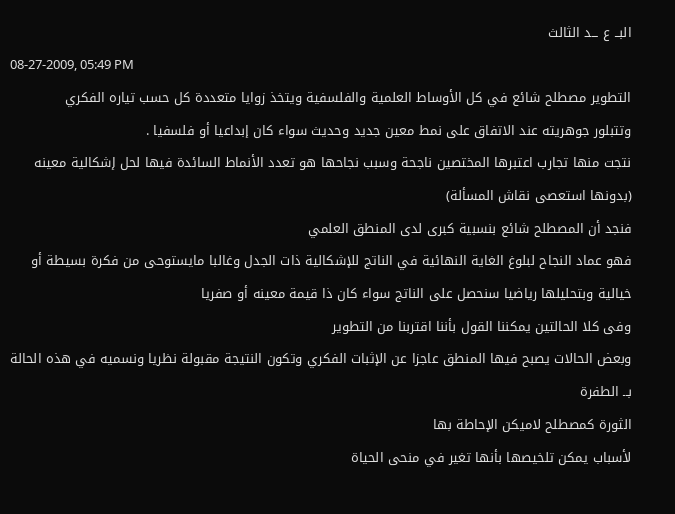البــ ع ــد الثالث
08-27-2009, 05:49 PM
التطوير مصطلح شائع في كل الأوساط العلمية والفلسفية ويتخذ زوايا متعددة كل حسب تياره الفكري
وتتبلور جوهريته عند الاتفاق على نمط معين جديد وحديث سواء كان إبداعيا أو فلسفيا .
نتجت منها تجارب اعتبرها المختصين ناجحة وسبب نجاحها هو تعدد الأنماط السائدة فيها لحل إشكالية معينه (بدونها استعصى نقاش المسألة)
فنجد أن المصطلح شائع بنسبية كبرى لدى المنطق العلمي
فهو عماد النجاح لبلوغ الغاية النهائية في الناتج للإشكالية ذات الجدل وغالبا مايستوحى من فكرة بسيطة أو خيالية وبتحليلها رياضيا سنحصل على الناتج سواء كان ذا قيمة معينه أو صفريا
وفى كلا الحالتين يمكننا القول بأننا اقتربنا من التطوير
وبعض الحالات يصبح فيها المنطق عاجزا عن الإثبات الفكري وتكون النتيجة مقبولة نظريا ونسميه في هذه الحالة بــ الطفرة
الثورة كمصطلح لاميكن الإحاطة بها
لأسباب يمكن تلخيصها بأنها تغير في منحى الحياة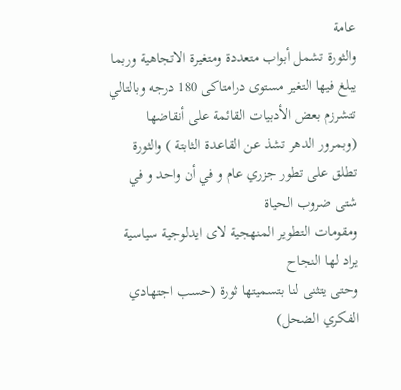عامة
والثورة تشمل أبواب متعددة ومتغيرة الاتجاهية وربما يبلغ فيها التغير مستوى درامتاكى 180 درجه وبالتالي تتشرزم بعض الأدبيات القائمة على أنقاضها (وبمرور الدهر تشذ عن القاعدة الثابتة ) والثورة تطلق على تطور جزري عام و في أن واحد و في شتى ضروب الحياة
ومقومات التطوير المنهجية لاى ايدلوجية سياسية يراد لها النجاح
وحتى يتثنى لنا بتسميتها ثورة (حسب اجتهادي الفكري الضحل)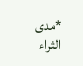*مدى الثراء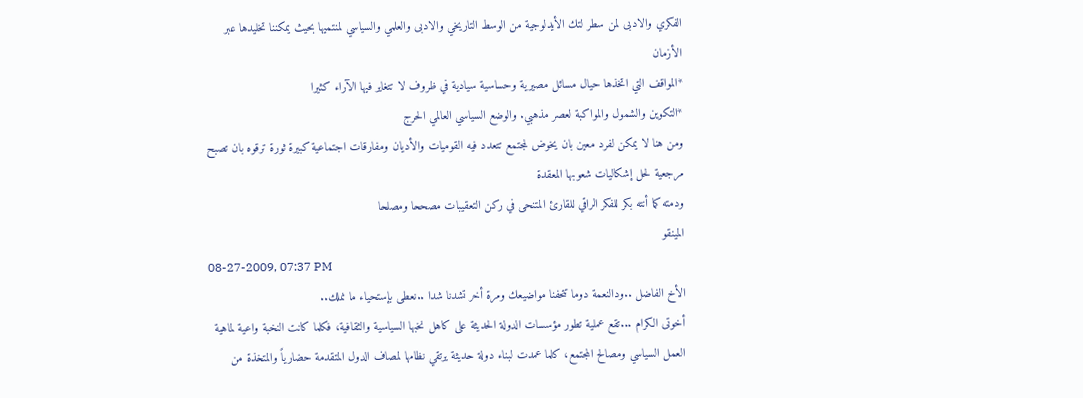الفكري والادبى لمن سطر لتك الأيدلوجية من الوسط التاريخي والادبى والعلمي والسياسي لمنتميها بحيث يمكننا تخليدها عبر الأزمان
*المواقف التي اتخذها حيال مسائل مصيرية وحساسية سيادية في ظروف لا تتغاير فيها الآراء كثيرا
*التكوين والشمول والمواكبة لعصر مذهبي. والوضع السياسي العالمي الحرج
ومن هنا لا يمكن لفرد معين بان يخوض لمجتمع تتعدد فيه القوميات والأديان ومفارقات اجتماعية كبيرة ثورة ترقوه بان تصبح مرجعية لحل إشكاليات شعوبها المعقدة
ودمته كما أنته بكر للفكر الراقي للقارئ المتنحى في ركن التعقيبات مصححا ومصلحا
المينقو
08-27-2009, 07:37 PM
الأخ الفاضل ..ودالنعمة دوما تتحفنا مواضيعك ومرة أخر تشدنا شدا ..نعطى بإستحياء ما نملك..
أخوتى الكرام ...تقع عملية تطور مؤسسات الدولة الحديثة على كاهل نخبها السياسية والثقافية، فكلما كانت النخبة واعية لماهية العمل السياسي ومصالح المجتمع، كلما عمدت لبناء دولة حديثة يرتقي نظامها لمصاف الدول المتقدمة حضارياً والمتخذة من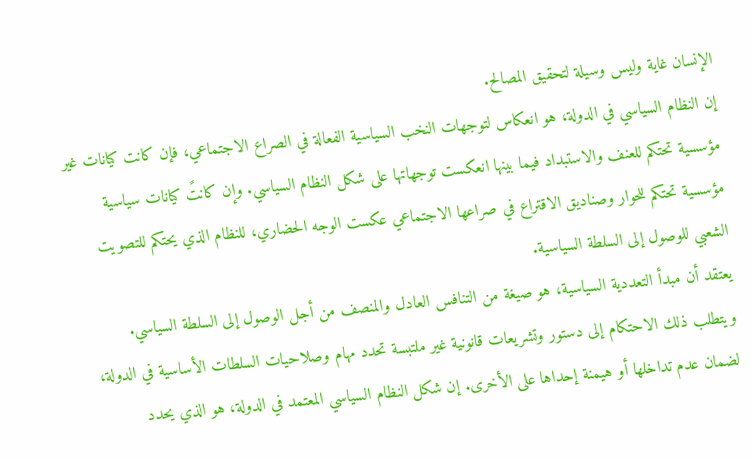الإنسان غاية وليس وسيلة لتحقيق المصالح.
إن النظام السياسي في الدولة، هو انعكاس لتوجهات النخب السياسية الفعالة في الصراع الاجتماعي، فإن كانت كيانات غير مؤسسية تحتكم للعنف والاستبداد فيما بينها انعكست توجهاتها على شكل النظام السياسي. وإن كانتً كيانات سياسية مؤسسية تحتكم للحوار وصناديق الاقتراع في صراعها الاجتماعي عكست الوجه الحضاري، للنظام الذي يحتكم للتصويت الشعبي للوصول إلى السلطة السياسية.
يعتقد أن مبدأ التعددية السياسية، هو صيغة من التنافس العادل والمنصف من أجل الوصول إلى السلطة السياسي.
ويتطلب ذلك الاحتكام إلى دستور وتشريعات قانونية غير ملتبسة تحدد مهام وصلاحيات السلطات الأساسية في الدولة، لضمان عدم تداخلها أو هيمنة إحداها على الأخرى. إن شكل النظام السياسي المعتمد في الدولة، هو الذي يحدد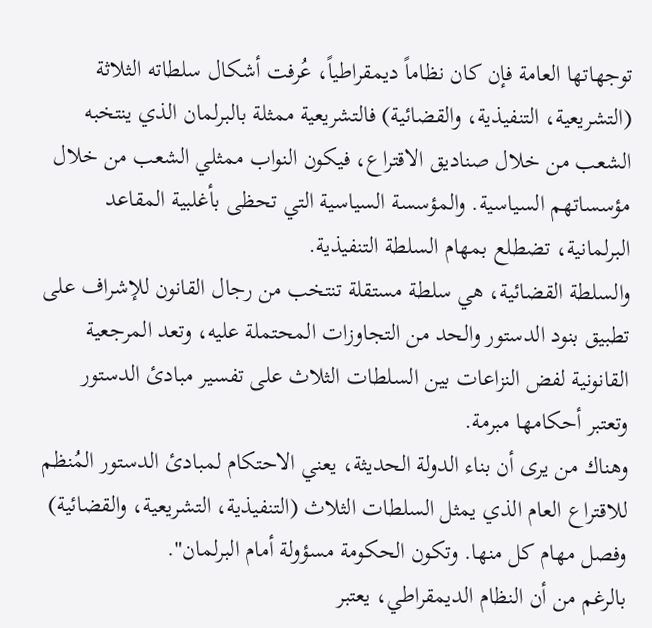توجهاتها العامة فإن كان نظاماً ديمقراطياً، عُرفت أشكال سلطاته الثلاثة (التشريعية، التنفيذية، والقضائية) فالتشريعية ممثلة بالبرلمان الذي ينتخبه الشعب من خلال صناديق الاقتراع، فيكون النواب ممثلي الشعب من خلال مؤسساتهم السياسية. والمؤسسة السياسية التي تحظى بأغلبية المقاعد البرلمانية، تضطلع بمهام السلطة التنفيذية.
والسلطة القضائية، هي سلطة مستقلة تنتخب من رجال القانون للإشراف على تطبيق بنود الدستور والحد من التجاوزات المحتملة عليه، وتعد المرجعية القانونية لفض النزاعات بين السلطات الثلاث على تفسير مبادئ الدستور وتعتبر أحكامها مبرمة.
وهناك من يرى أن بناء الدولة الحديثة، يعني الاحتكام لمبادئ الدستور المُنظم للاقتراع العام الذي يمثل السلطات الثلاث (التنفيذية، التشريعية، والقضائية) وفصل مهام كل منها. وتكون الحكومة مسؤولة أمام البرلمان".
بالرغم من أن النظام الديمقراطي، يعتبر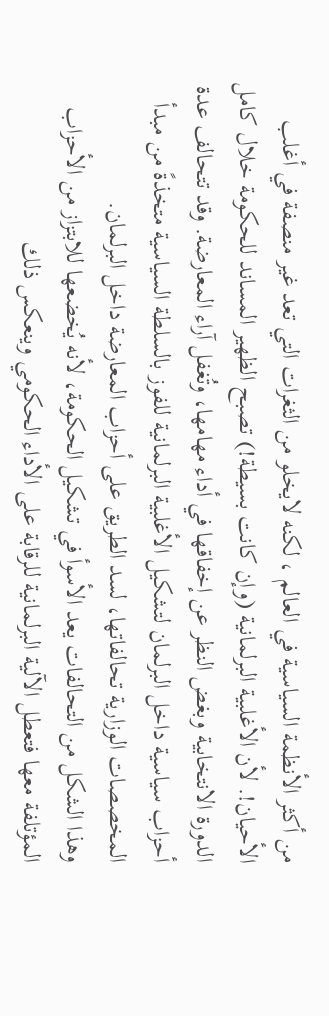من أكثر الأنظمة السياسية في العالم ، لكنه لايخلو من الثغرات التي تعد غير منصفة في أغلب الأحيان!. لأن الأغلبية البرلمانية (وإن كانت بسيطة!) تصبح الظهير المساند للحكومة خلال كامل الدورة الانتخابية وبغض النظر عن إخفاقها في أداء مهامها، وتُغفل آراء المعارضة. وقد تتحالف عدة أحزاب سياسية داخل البرلمان لتشكيل الأغلبية البرلمانية للفوز بالسلطة السياسية متخذةً من مبدأ المخصصات الوزارية تحالفاتها، لسد الطريق على أحزاب المعارضة داخل البرلمان.
وهذا الشكل من التحالفات يعد الأسوأ في تشكيل الحكومة، لأنه يُخضعها للابتزاز من الأحزاب المؤتلفة معها فتعطل الآلية البرلمانية للرقابة على الأداء الحكومي وينعكس ذلك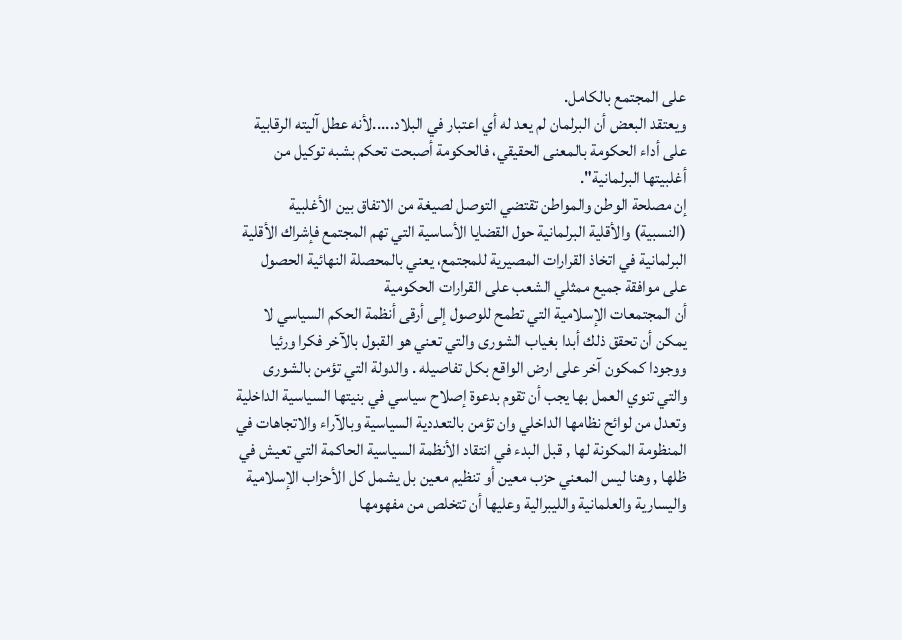على المجتمع بالكامل.
ويعتقد البعض أن البرلمان لم يعد له أي اعتبار في البلاد.....لأنه عطل آليته الرقابية على أداء الحكومة بالمعنى الحقيقي، فالحكومة أصبحت تحكم بشبه توكيل من أغلبيتها البرلمانية".
إن مصلحة الوطن والمواطن تقتضي التوصل لصيغة من الاتفاق بين الأغلبية (النسبية) والأقلية البرلمانية حول القضايا الأساسية التي تهم المجتمع فإشراك الأقلية البرلمانية في اتخاذ القرارات المصيرية للمجتمع، يعني بالمحصلة النهائية الحصول على موافقة جميع ممثلي الشعب على القرارات الحكومية
أن المجتمعات الإسلامية التي تطمح للوصول إلى أرقى أنظمة الحكم السياسي لا يمكن أن تحقق ذلك أبدا بغياب الشورى والتي تعني هو القبول بالآخر فكرا ورئيا ووجودا كمكون آخر على ارض الواقع بكل تفاصيله . والدولة التي تؤمن بالشورى والتي تنوي العمل بها يجب أن تقوم بدعوة إصلاح سياسي في بنيتها السياسية الداخلية وتعدل من لوائح نظامها الداخلي وان تؤمن بالتعددية السياسية وبالآراء والاتجاهات في المنظومة المكونة لها , قبل البدء في انتقاد الأنظمة السياسية الحاكمة التي تعيش في ظلها , وهنا ليس المعني حزب معين أو تنظيم معين بل يشمل كل الأحزاب الإسلامية واليسارية والعلمانية والليبرالية وعليها أن تتخلص من مفهومها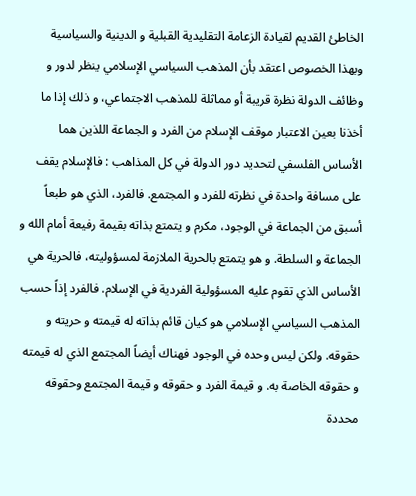الخاطئ القديم لقيادة الزعامة التقليدية القبلية و الدينية والسياسية
وبهذا الخصوص اعتقد بأن المذهب السياسي الإسلامي ينظر لدور و وظائف الدولة نظرة قريبة أو مماثلة للمذهب الاجتماعي، و ذلك إذا ما أخذنا بعين الاعتبار موقف الإسلام من الفرد و الجماعة اللذين هما الأساس الفلسفي لتحديد دور الدولة في كل المذاهب : فالإسلام يقف على مسافة واحدة في نظرته للفرد و المجتمع. فالفرد، الذي هو طبعاً أسبق من الجماعة في الوجود، مكرم و يتمتع بذاته بقيمة رفيعة أمام الله و الجماعة و السلطة. و هو يتمتع بالحرية الملازمة لمسؤوليته، فالحرية هي الأساس الذي تقوم عليه المسؤولية الفردية في الإسلام. فالفرد إذاً حسب المذهب السياسي الإسلامي هو كيان قائم بذاته له قيمته و حريته و حقوقه. ولكن ليس وحده في الوجود فهناك أيضاً المجتمع الذي له قيمته و حقوقه الخاصة به. و قيمة الفرد و حقوقه و قيمة المجتمع وحقوقه محددة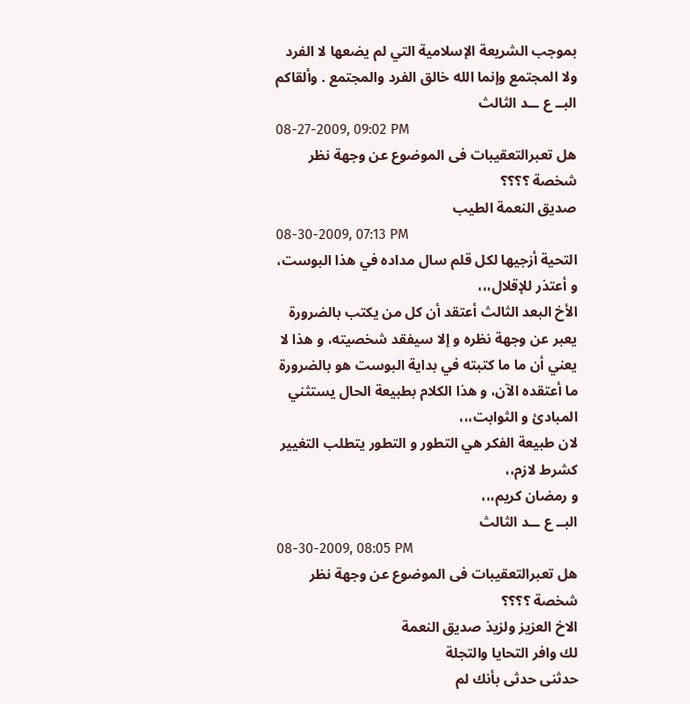بموجب الشريعة الإسلامية التي لم يضعها لا الفرد ولا المجتمع وإنما الله خالق الفرد والمجتمع . وألقاكم
البــ ع ــد الثالث
08-27-2009, 09:02 PM
هل تعبرالتعقيبات فى الموضوع عن وجهة نظر شخصة ؟؟؟؟
صديق النعمة الطيب
08-30-2009, 07:13 PM
التحية أزجيها لكل قلم سال مداده في هذا البوست، و أعتذر للإقلال،،،
الأخ البعد الثالث أعتقد أن كل من يكتب بالضرورة يعبر عن وجهة نظره و إلا سيفقد شخصيته، و هذا لا يعني أن ما ما كتبته في بداية البوست هو بالضرورة ما أعتقده الآن، و هذا الكلام بطبيعة الحال يستثني المبادئ و الثوابت،،،
لان طبيعة الفكر هي التطور و التطور يتطلب التغيير كشرط لازم،،
و رمضان كريم،،،
البــ ع ــد الثالث
08-30-2009, 08:05 PM
هل تعبرالتعقيبات فى الموضوع عن وجهة نظر شخصة ؟؟؟؟
الاخ العزيز ولزيذ صديق النعمة
لك وافر التحايا والتجلة
حدثنى حدثى بأنك لم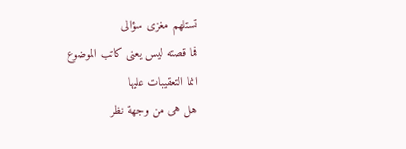تستلهم مغزى سؤالى
فما قصته ليس يعنى كاتب الموضوع
انما التعقيبات عليها
هل هى من وجهة نظر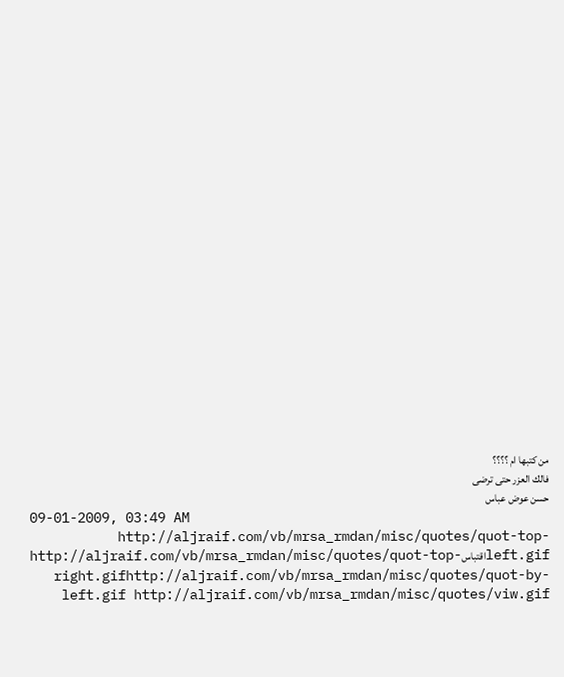من كتبها ام ؟؟؟؟
فالك العزر حتى ترضى
حسن عوض عباس
09-01-2009, 03:49 AM
http://aljraif.com/vb/mrsa_rmdan/misc/quotes/quot-top-left.gifاقتباسhttp://aljraif.com/vb/mrsa_rmdan/misc/quotes/quot-top-right.gifhttp://aljraif.com/vb/mrsa_rmdan/misc/quotes/quot-by-left.gif http://aljraif.com/vb/mrsa_rmdan/misc/quotes/viw.gif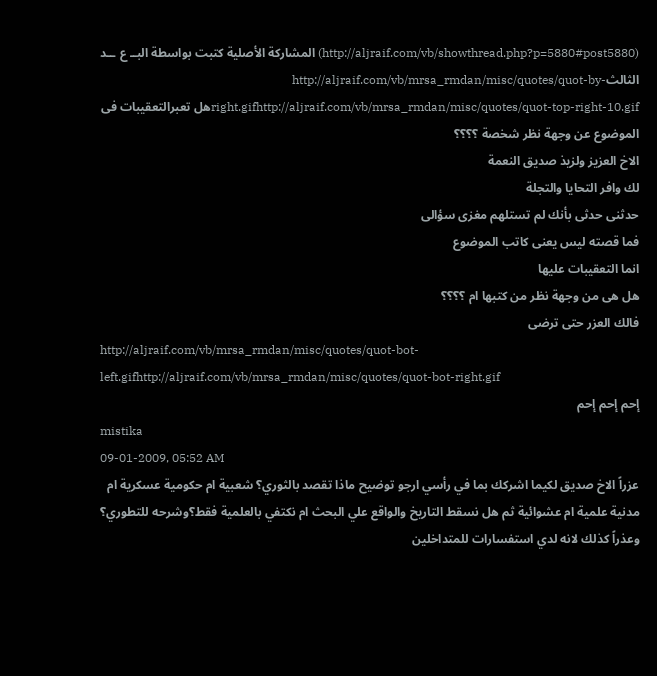(http://aljraif.com/vb/showthread.php?p=5880#post5880) المشاركة الأصلية كتبت بواسطة البــ ع ــد الثالثhttp://aljraif.com/vb/mrsa_rmdan/misc/quotes/quot-by-right.gifhttp://aljraif.com/vb/mrsa_rmdan/misc/quotes/quot-top-right-10.gifهل تعبرالتعقيبات فى الموضوع عن وجهة نظر شخصة ؟؟؟؟
الاخ العزيز ولزيذ صديق النعمة
لك وافر التحايا والتجلة
حدثنى حدثى بأنك لم تستلهم مغزى سؤالى
فما قصته ليس يعنى كاتب الموضوع
انما التعقيبات عليها
هل هى من وجهة نظر من كتبها ام ؟؟؟؟
فالك العزر حتى ترضى
http://aljraif.com/vb/mrsa_rmdan/misc/quotes/quot-bot-left.gifhttp://aljraif.com/vb/mrsa_rmdan/misc/quotes/quot-bot-right.gif
إحم إحم إحم
mistika
09-01-2009, 05:52 AM
عزراً الاخ صديق لكيما اشركك بما في رأسي ارجو توضيح ماذا تقصد بالثوري؟ شعبية ام حكومية عسكرية ام مدنية علمية ام عشوائية ثم هل نسقط التاريخ والواقع علي البحث ام نكتفي بالعلمية فقط؟وشرحه للتطوري؟
وعذراً كذلك لانه لدي استفسارات للمتداخلين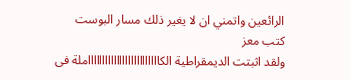الرائعين واتمني ان لا يغير ذلك مسار البوست
كتب معز
ولقد اثبتت الديمقراطية الكاااااااااااااااااااااااااملة فى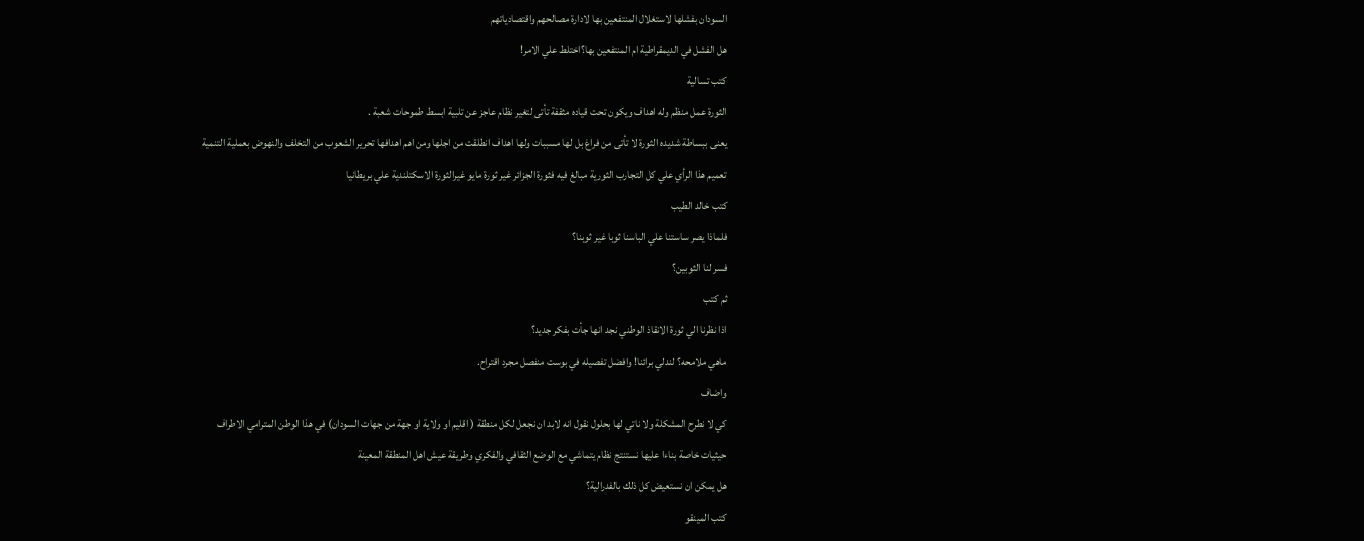السودان بفشلها لاستغلال المنتفعين بها لادارة مصالحهم واقتصادياتهم
هل الفشل في الديمقراطية ام المنتفعين بها؟اختلط علي الامر!
كتب تسالية
الثورة عمل منظم وله اهداف ويكون تحت قياده مثقفة تأتى لتغير نظام عاجز عن تلبية ابسط طموحات شعبة .
يعنى ببساطة شديده الثورة لا تأتى من فراغ بل لها مسببات ولها اهداف انطلقت من اجلها ومن اهم اهدافها تحرير الشعوب من التخلف والنهوض بعملية التنمية
تعميم هذا الرأي علي كل التجارب الثورية مبالغ فيه فثورة الجزائر غير ثورة مايو غيرالثورة الاسكتلندية علي بريطانيا
كتب خالد الطيب
فلماذا يصر ساستنا علي الباسنا ثوبا غير ثوبنا؟
فسر لنا الثوبين؟
ثم كتب
اذا نظرنا الي ثورة الانقاذ الوطني نجد انها جأت بفكر جديد؟
ماهي ملامحه؟ لندلي برائنا! وافضل تفصيله في بوست منفصل مجرد اقتراح.
واضاف
كي لا نطرح المشكلة ولا ناتي لها بحلول نقول انه لابد ان نجعل لكل منطقة ( اقليم او ولاية او جهة من جهات السودان) في هذا الوطن المترامي الاطراف
حيثيات خاصة بناءا عليها نستنتج نظام يتماشي مع الوضع الثقافي والفكري وطريقة عيش اهل المنطقة المعينة
هل يمكن ان نستعيض كل ذلك بالفدرالية؟
كتب المينقو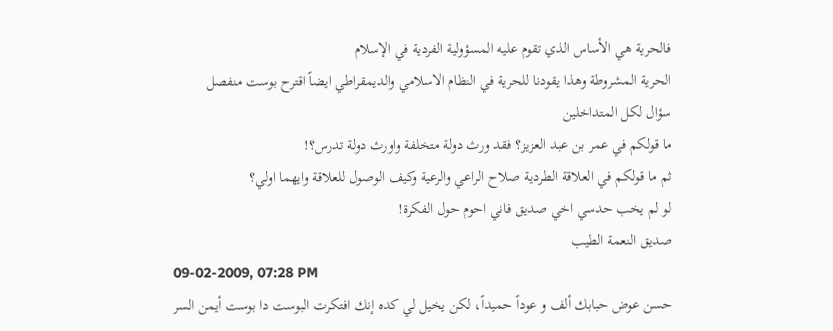فالحرية هي الأساس الذي تقوم عليه المسؤولية الفردية في الإسلام
الحرية المشروطة وهذا يقودنا للحرية في النظام الاسلامي والديمقراطي ايضاً اقترح بوست منفصل
سؤال لكل المتداخلين
ما قولكم في عمر بن عبد العزيز؟ فقد ورث دولة متخلفة واورث دولة تدرس؟!
ثم ما قولكم في العلاقة الطردية صلاح الراعي والرعية وكيف الوصول للعلاقة وايهما اولي؟
لو لم يخب حدسي اخي صديق فاني احوم حول الفكرة!
صديق النعمة الطيب
09-02-2009, 07:28 PM
حسن عوض حبابك ألف و عوداً حميداً، لكن يخيل لي كده إنك افتكرت البوست دا بوست أيمن السر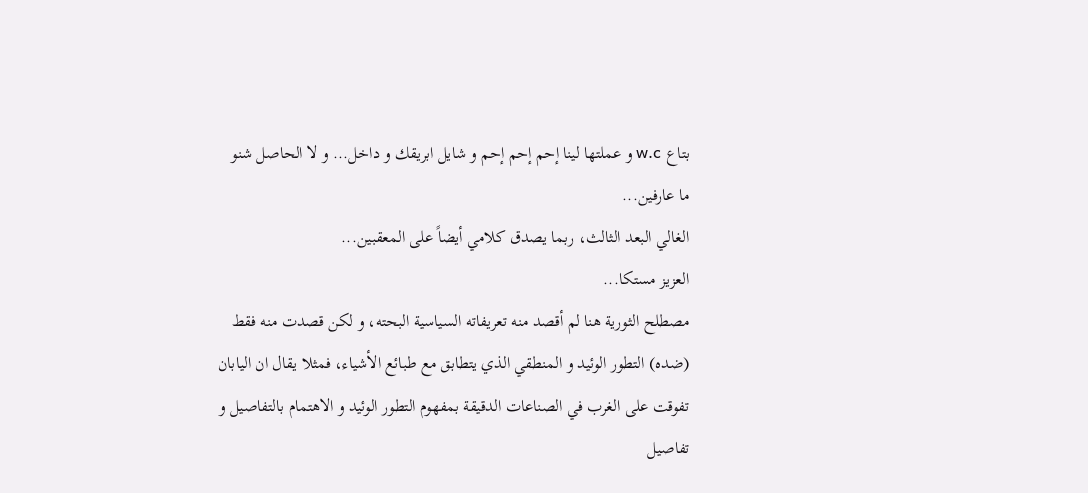بتاع w.c و عملتها لينا إحم إحم إحم و شايل ابريقك و داخل... و لا الحاصل شنو ما عارفين...
الغالي البعد الثالث، ربما يصدق كلامي أيضاً على المعقبين...
العزيز مستكا...
مصطلح الثورية هنا لم أقصد منه تعريفاته السياسية البحته، و لكن قصدت منه فقط (ضده) التطور الوئيد و المنطقي الذي يتطابق مع طبائع الأشياء، فمثلا يقال ان اليابان تفوقت على الغرب في الصناعات الدقيقة بمفهوم التطور الوئيد و الاهتمام بالتفاصيل و تفاصيل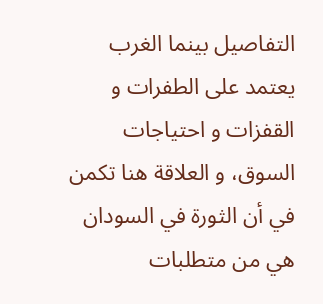التفاصيل بينما الغرب يعتمد على الطفرات و القفزات و احتياجات السوق، و العلاقة هنا تكمن في أن الثورة في السودان هي من متطلبات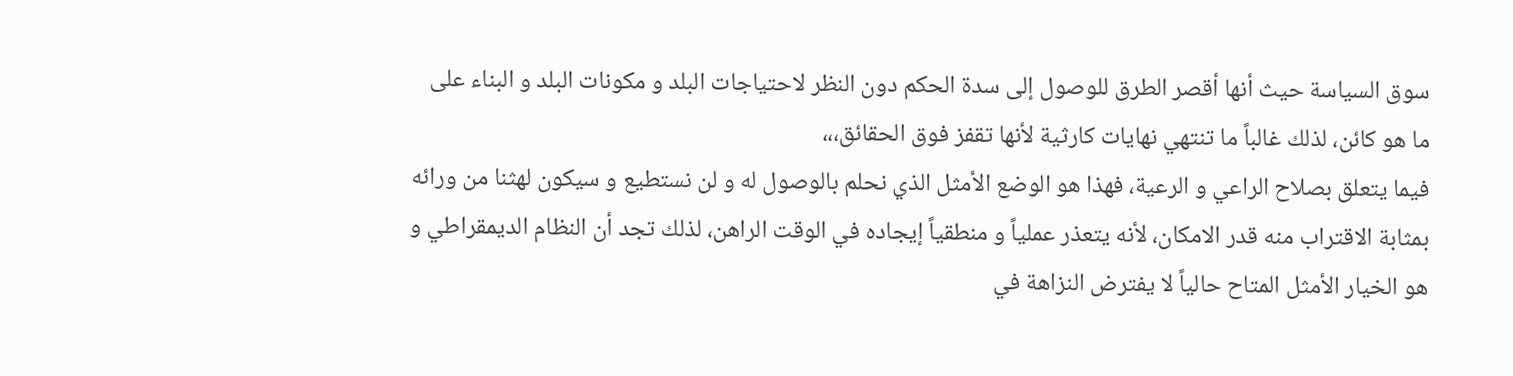سوق السياسة حيث أنها أقصر الطرق للوصول إلى سدة الحكم دون النظر لاحتياجات البلد و مكونات البلد و البناء على ما هو كائن، لذلك غالباً ما تنتهي نهايات كارثية لأنها تقفز فوق الحقائق،،،
فيما يتعلق بصلاح الراعي و الرعية، فهذا هو الوضع الأمثل الذي نحلم بالوصول له و لن نستطيع و سيكون لهثنا من ورائه بمثابة الاقتراب منه قدر الامكان، لأنه يتعذر عملياً و منطقياً إيجاده في الوقت الراهن، لذلك تجد أن النظام الديمقراطي و هو الخيار الأمثل المتاح حالياً لا يفترض النزاهة في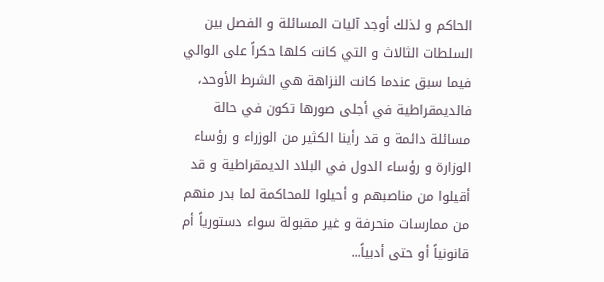الحاكم و لذلك أوجد آليات المسائلة و الفصل بين السلطات الثالاث و التي كانت كلها حكراً على الوالي فيما سبق عندما كانت النزاهة هي الشرط الأوحد، فالديمقراطية في أجلى صورها تكون في حالة مسائلة دائمة و قد رأينا الكثير من الوزراء و رؤساء الوزارة و رؤساء الدول في البلاد الديمقراطية و قد أقيلوا من مناصبهم و أحيلوا للمحاكمة لما بدر منهم من ممارسات منحرفة و غير مقبولة سواء دستورياً أم قانونياً أو حتى أدبياً...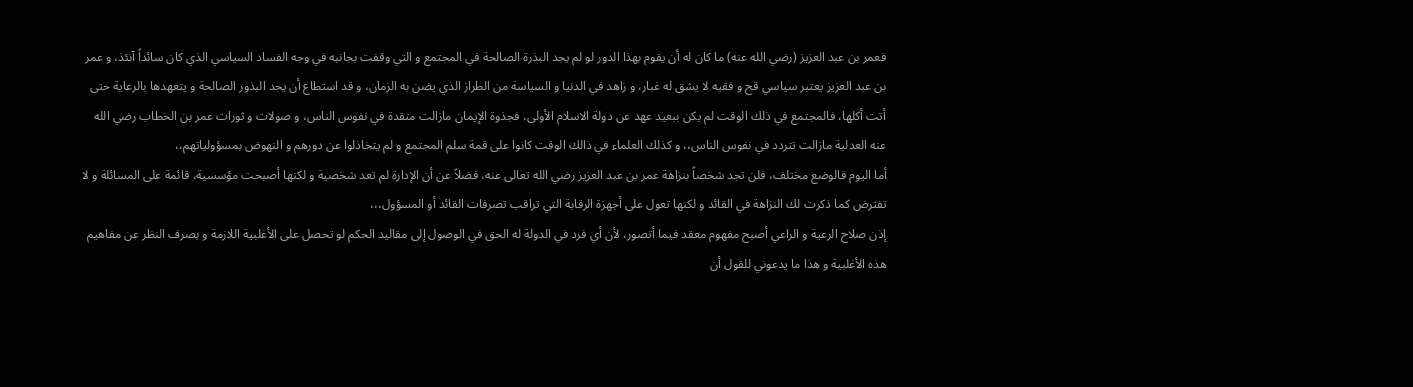فعمر بن عبد العزيز (رضي الله عنه) ما كان له أن يقوم بهذا الدور لو لم يجد البذرة الصالحة في المجتمع و التي وقفت بجانبه في وجه الفساد السياسي الذي كان سائداً آنئذ، و عمر بن عبد العزيز يعتبر سياسي قح و فقيه لا يشق له غبار، و زاهد في الدنيا و السياسة من الطراز الذي يضن به الزمان، و قد استطاع أن يجد البذور الصالحة و يتعهدها بالرعاية حتى أتت أكلها، فالمجتمع في ذلك الوقت لم يكن ببعيد عهد عن دولة الاسلام الأولى، فجذوة الإيمان مازالت متقدة في نفوس الناس، و صولات و ثورات عمر بن الخطاب رضي الله عنه العدلية مازالت تتردد في نفوس الناس،، و كذلك العلماء في ذالك الوقت كانوا على قمة سلم المجتمع و لم يتخاذلوا عن دورهم و النهوض بمسؤولياتهم،،
أما اليوم فالوضع مختلف، فلن تجد شخصاً بنزاهة عمر بن عبد العزيز رضي الله تعالى عنه، فضلاً عن أن الإدارة لم تعد شخصية و لكنها أصبحت مؤسسية، قائمة على المسائلة و لا تفترض كما ذكرت لك النزاهة في القائد و لكنها تعول على أجهزة الرقابة التي تراقب تصرفات القائد أو المسؤول،،،
إذن صلاح الرعية و الراعي أصبح مفهوم معقد فيما أتصور، لأن أي فرد في الدولة له الحق في الوصول إلى مقاليد الحكم لو تحصل على الأغلبية اللازمة و بصرف النظر عن مفاهيم هذه الأغلبية و هذا ما يدعوني للقول أن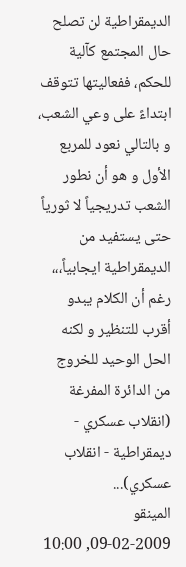الديمقراطية لن تصلح حال المجتمع كآلية للحكم، ففعاليتها تتوقف ابتداءً على وعي الشعب، و بالتالي نعود للمربع الأول و هو أن نطور الشعب تدريجياً لا ثورياً حتى يستفيد من الديمقراطية ايجابياً،،،
رغم أن الكلام يبدو أقرب للتنظير و لكنه الحل الوحيد للخروج من الدائرة المفرغة (انقلاب عسكري - ديمقراطية - انقلاب عسكري)...
المينقو
09-02-2009, 10:00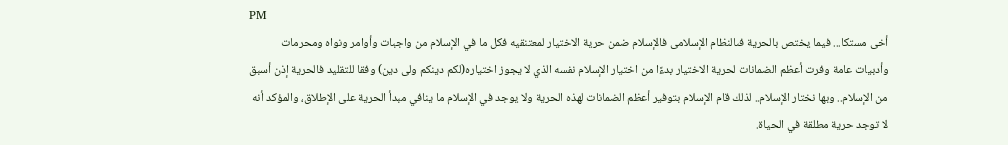PM
أخى مستكا... فيما يختص بالحرية فىالنظام الإسلامى فالإسلام ضمن حرية الاختيار لمعتنقيه فكل ما في الإسلام من واجبات وأوامر ونواه ومحرمات وأدبيات عامة وفرت أعظم الضمانات لحرية الاختيار بدءًا من اختيار الإسلام نفسه الذي لا يجوز اختياره(لكم دينكم ولى دين) وفقا للتقليد فالحرية إذن أسبق من الإسلام.. وبها نختار الإسلام.. لذلك قام الإسلام بتوفير أعظم الضمانات لهذه الحرية ولا يوجد في الإسلام ما ينافي مبدأ الحرية على الإطلاق، والمؤكد أنه لا توجد حرية مطلقة في الحياة.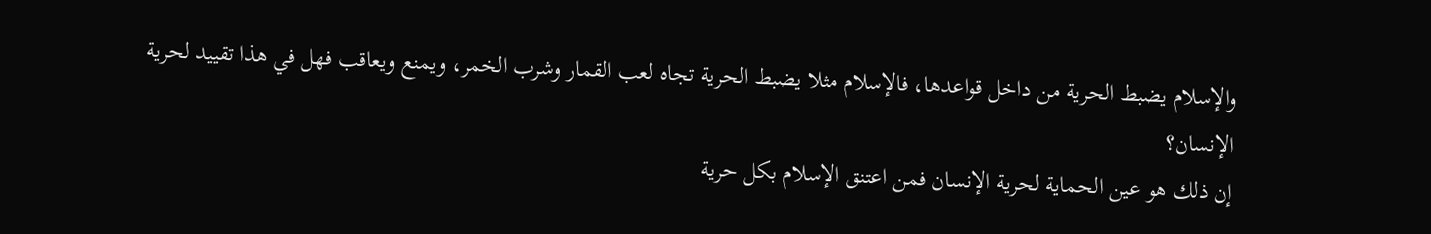والإسلام يضبط الحرية من داخل قواعدها، فالإسلام مثلا يضبط الحرية تجاه لعب القمار وشرب الخمر، ويمنع ويعاقب فهل في هذا تقييد لحرية الإنسان؟
إن ذلك هو عين الحماية لحرية الإنسان فمن اعتنق الإسلام بكل حرية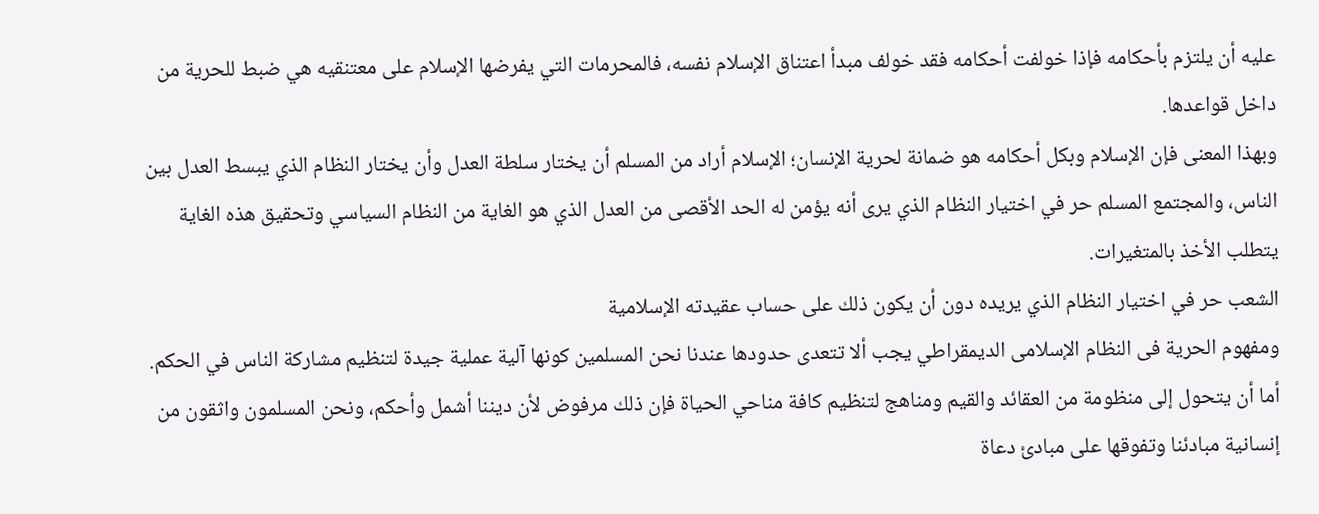عليه أن يلتزم بأحكامه فإذا خولفت أحكامه فقد خولف مبدأ اعتناق الإسلام نفسه، فالمحرمات التي يفرضها الإسلام على معتنقيه هي ضبط للحرية من داخل قواعدها.
وبهذا المعنى فإن الإسلام وبكل أحكامه هو ضمانة لحرية الإنسان؛ الإسلام أراد من المسلم أن يختار سلطة العدل وأن يختار النظام الذي يبسط العدل بين الناس، والمجتمع المسلم حر في اختيار النظام الذي يرى أنه يؤمن له الحد الأقصى من العدل الذي هو الغاية من النظام السياسي وتحقيق هذه الغاية يتطلب الأخذ بالمتغيرات.
الشعب حر في اختيار النظام الذي يريده دون أن يكون ذلك على حساب عقيدته الإسلامية
ومفهوم الحرية فى النظام الإسلامى الديمقراطي يجب ألا تتعدى حدودها عندنا نحن المسلمين كونها آلية عملية جيدة لتنظيم مشاركة الناس في الحكم. أما أن يتحول إلى منظومة من العقائد والقيم ومناهج لتنظيم كافة مناحي الحياة فإن ذلك مرفوض لأن ديننا أشمل وأحكم، ونحن المسلمون واثقون من إنسانية مبادئنا وتفوقها على مبادئ دعاة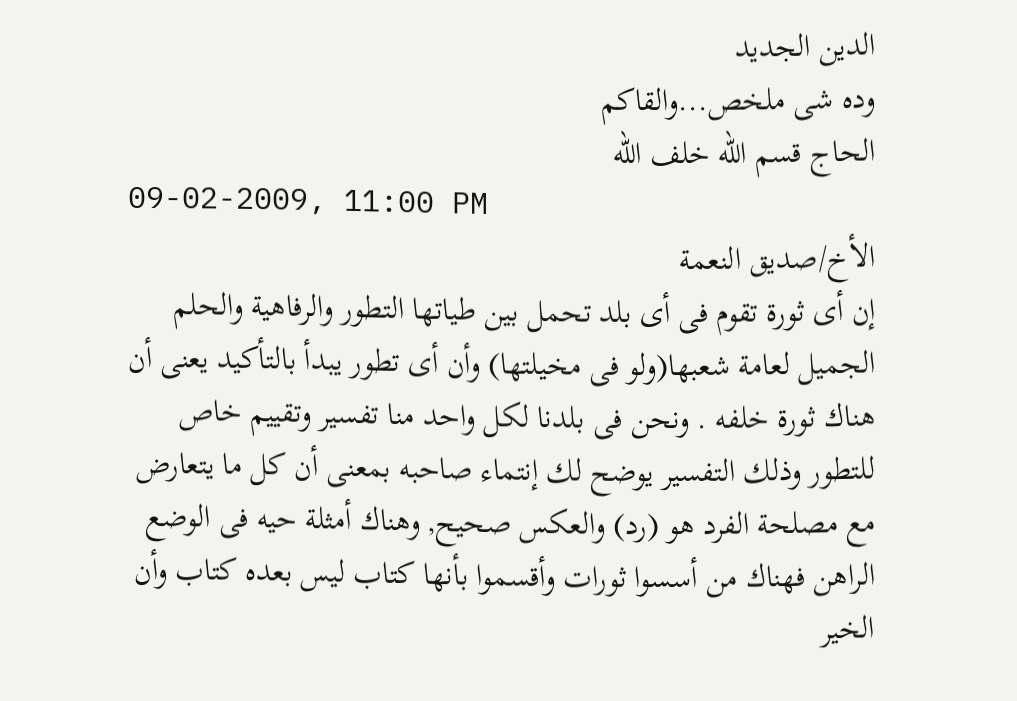الدين الجديد
وده شى ملخص...والقاكم
الحاج قسم الله خلف الله
09-02-2009, 11:00 PM
الأخ/صديق النعمة
إن أى ثورة تقوم فى أى بلد تحمل بين طياتها التطور والرفاهية والحلم الجميل لعامة شعبها(ولو فى مخيلتها) وأن أى تطور يبدأ بالتأكيد يعنى أن هناك ثورة خلفه . ونحن فى بلدنا لكل واحد منا تفسير وتقييم خاص للتطور وذلك التفسير يوضح لك إنتماء صاحبه بمعنى أن كل ما يتعارض مع مصلحة الفرد هو (رد) والعكس صحيح, وهناك أمثلة حيه فى الوضع الراهن فهناك من أسسوا ثورات وأقسموا بأنها كتاب ليس بعده كتاب وأن الخير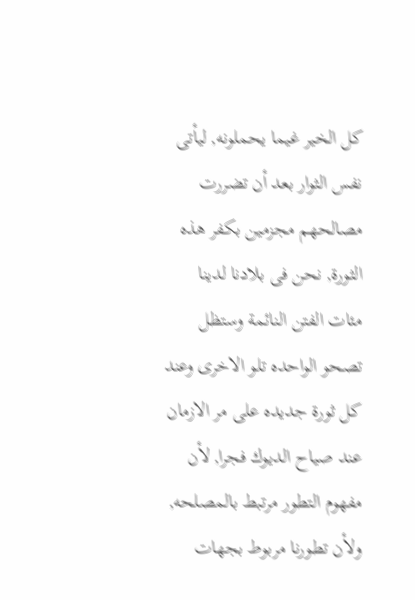كل الخير غيما يحملونه, ليأتى نفس الثوار بعد أن تضررت مصالحهم مجزمين بكفر هذه الثورة, نحن فى بلادنا لدينا مئات الفتن النائمة وستظل تصحو الواحده تلو الاخرى وعند كل ثورة جديده على مر الازمان عند صياح الديوك فجرا, لأن مفهوم التطور مرتبط بالمصلحه, ولأن تطورنا مربوط بجهات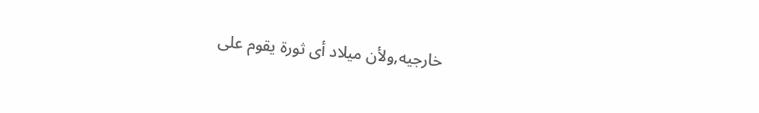خارجيه,ولأن ميلاد أى ثورة يقوم على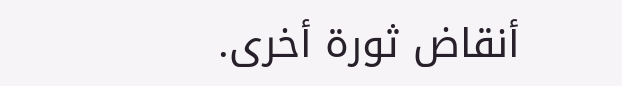أنقاض ثورة أخرى.